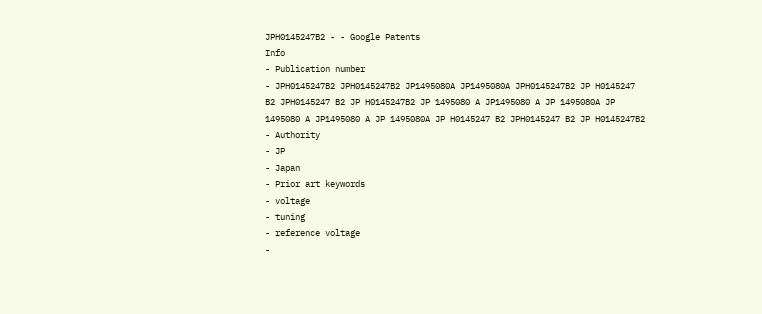JPH0145247B2 - - Google Patents
Info
- Publication number
- JPH0145247B2 JPH0145247B2 JP1495080A JP1495080A JPH0145247B2 JP H0145247 B2 JPH0145247 B2 JP H0145247B2 JP 1495080 A JP1495080 A JP 1495080A JP 1495080 A JP1495080 A JP 1495080A JP H0145247 B2 JPH0145247 B2 JP H0145247B2
- Authority
- JP
- Japan
- Prior art keywords
- voltage
- tuning
- reference voltage
-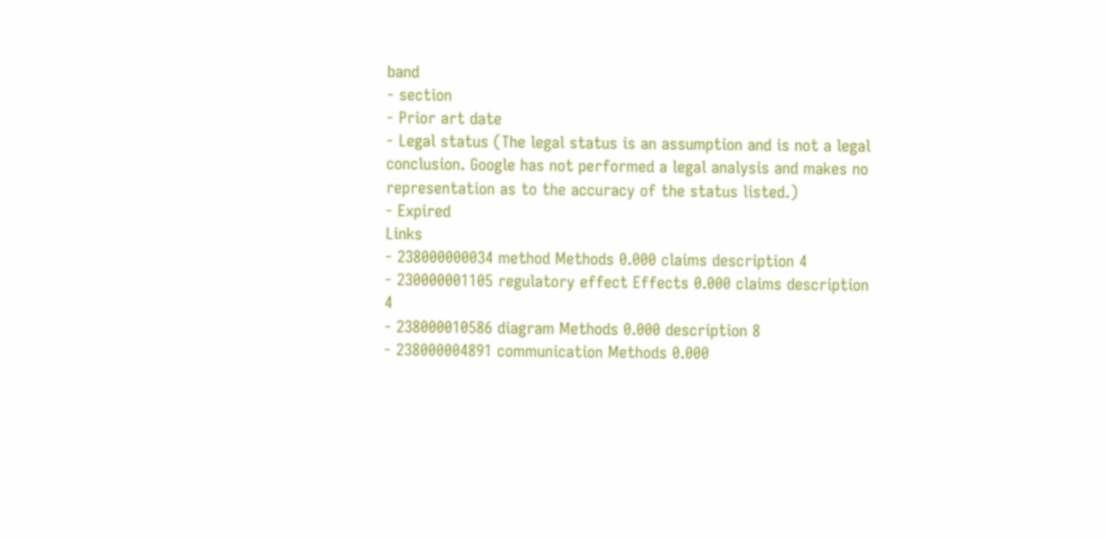band
- section
- Prior art date
- Legal status (The legal status is an assumption and is not a legal conclusion. Google has not performed a legal analysis and makes no representation as to the accuracy of the status listed.)
- Expired
Links
- 238000000034 method Methods 0.000 claims description 4
- 230000001105 regulatory effect Effects 0.000 claims description 4
- 238000010586 diagram Methods 0.000 description 8
- 238000004891 communication Methods 0.000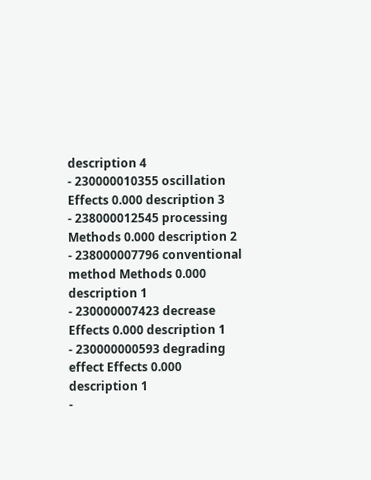description 4
- 230000010355 oscillation Effects 0.000 description 3
- 238000012545 processing Methods 0.000 description 2
- 238000007796 conventional method Methods 0.000 description 1
- 230000007423 decrease Effects 0.000 description 1
- 230000000593 degrading effect Effects 0.000 description 1
-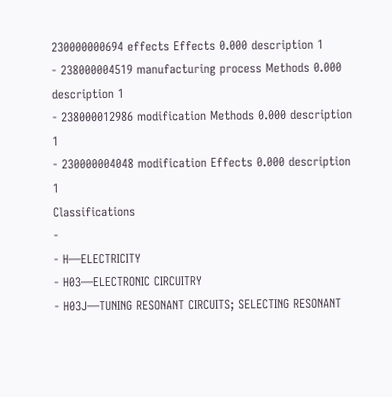230000000694 effects Effects 0.000 description 1
- 238000004519 manufacturing process Methods 0.000 description 1
- 238000012986 modification Methods 0.000 description 1
- 230000004048 modification Effects 0.000 description 1
Classifications
-
- H—ELECTRICITY
- H03—ELECTRONIC CIRCUITRY
- H03J—TUNING RESONANT CIRCUITS; SELECTING RESONANT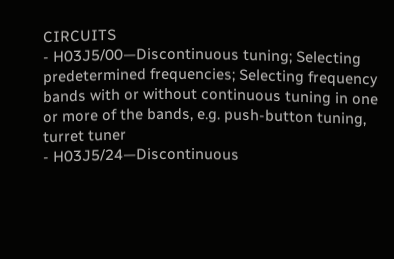CIRCUITS
- H03J5/00—Discontinuous tuning; Selecting predetermined frequencies; Selecting frequency bands with or without continuous tuning in one or more of the bands, e.g. push-button tuning, turret tuner
- H03J5/24—Discontinuous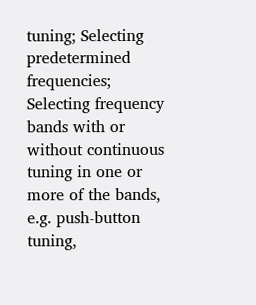tuning; Selecting predetermined frequencies; Selecting frequency bands with or without continuous tuning in one or more of the bands, e.g. push-button tuning,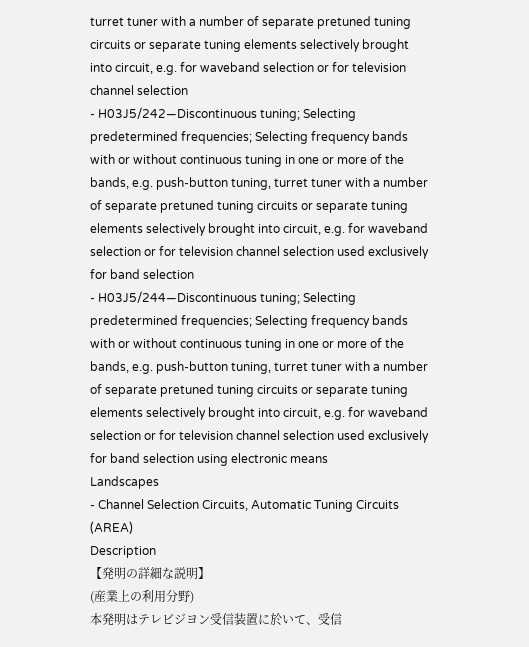turret tuner with a number of separate pretuned tuning circuits or separate tuning elements selectively brought into circuit, e.g. for waveband selection or for television channel selection
- H03J5/242—Discontinuous tuning; Selecting predetermined frequencies; Selecting frequency bands with or without continuous tuning in one or more of the bands, e.g. push-button tuning, turret tuner with a number of separate pretuned tuning circuits or separate tuning elements selectively brought into circuit, e.g. for waveband selection or for television channel selection used exclusively for band selection
- H03J5/244—Discontinuous tuning; Selecting predetermined frequencies; Selecting frequency bands with or without continuous tuning in one or more of the bands, e.g. push-button tuning, turret tuner with a number of separate pretuned tuning circuits or separate tuning elements selectively brought into circuit, e.g. for waveband selection or for television channel selection used exclusively for band selection using electronic means
Landscapes
- Channel Selection Circuits, Automatic Tuning Circuits (AREA)
Description
【発明の詳細な説明】
(産業上の利用分野)
本発明はテレビジヨン受信装置に於いて、受信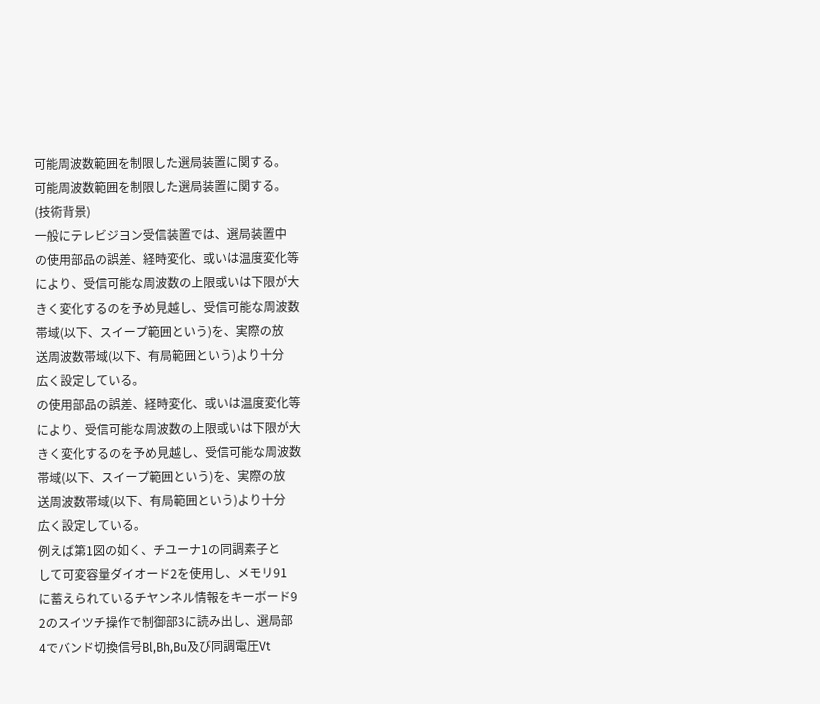可能周波数範囲を制限した選局装置に関する。
可能周波数範囲を制限した選局装置に関する。
(技術背景)
一般にテレビジヨン受信装置では、選局装置中
の使用部品の誤差、経時変化、或いは温度変化等
により、受信可能な周波数の上限或いは下限が大
きく変化するのを予め見越し、受信可能な周波数
帯域(以下、スイープ範囲という)を、実際の放
送周波数帯域(以下、有局範囲という)より十分
広く設定している。
の使用部品の誤差、経時変化、或いは温度変化等
により、受信可能な周波数の上限或いは下限が大
きく変化するのを予め見越し、受信可能な周波数
帯域(以下、スイープ範囲という)を、実際の放
送周波数帯域(以下、有局範囲という)より十分
広く設定している。
例えば第1図の如く、チユーナ1の同調素子と
して可変容量ダイオード2を使用し、メモリ91
に蓄えられているチヤンネル情報をキーボード9
2のスイツチ操作で制御部3に読み出し、選局部
4でバンド切換信号Bl,Bh,Bu及び同調電圧Vt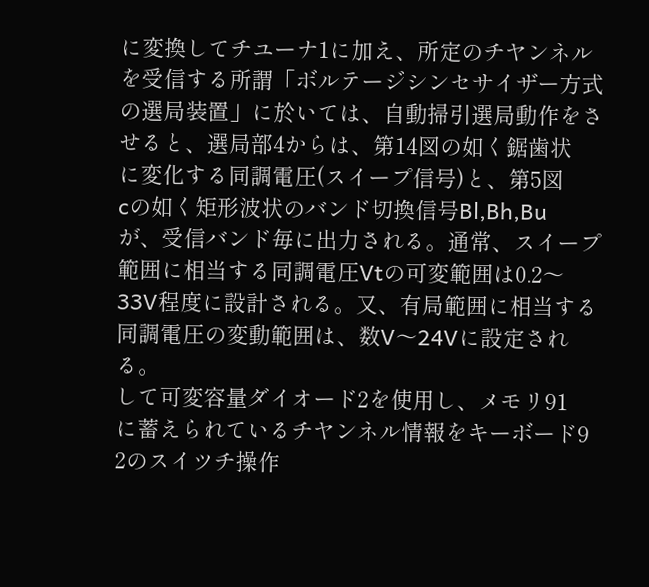に変換してチユーナ1に加え、所定のチヤンネル
を受信する所謂「ボルテージシンセサイザー方式
の選局装置」に於いては、自動掃引選局動作をさ
せると、選局部4からは、第14図の如く鋸歯状
に変化する同調電圧(スイープ信号)と、第5図
cの如く矩形波状のバンド切換信号Bl,Bh,Bu
が、受信バンド毎に出力される。通常、スイープ
範囲に相当する同調電圧Vtの可変範囲は0.2〜
33V程度に設計される。又、有局範囲に相当する
同調電圧の変動範囲は、数V〜24Vに設定され
る。
して可変容量ダイオード2を使用し、メモリ91
に蓄えられているチヤンネル情報をキーボード9
2のスイツチ操作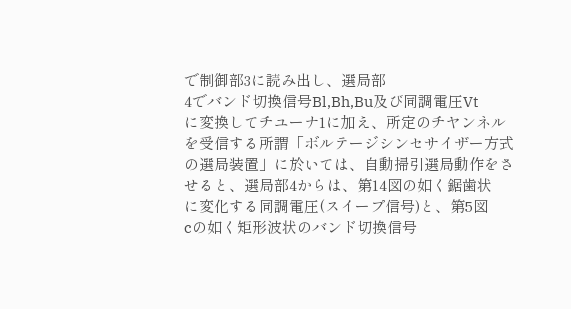で制御部3に読み出し、選局部
4でバンド切換信号Bl,Bh,Bu及び同調電圧Vt
に変換してチユーナ1に加え、所定のチヤンネル
を受信する所謂「ボルテージシンセサイザー方式
の選局装置」に於いては、自動掃引選局動作をさ
せると、選局部4からは、第14図の如く鋸歯状
に変化する同調電圧(スイープ信号)と、第5図
cの如く矩形波状のバンド切換信号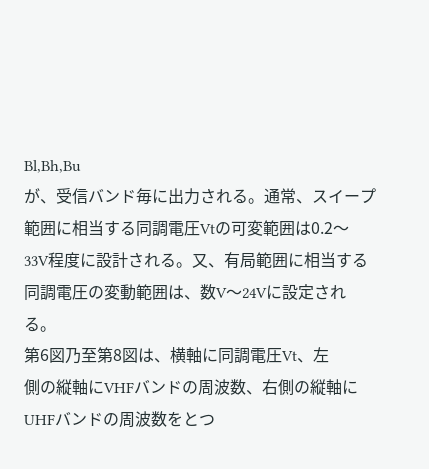Bl,Bh,Bu
が、受信バンド毎に出力される。通常、スイープ
範囲に相当する同調電圧Vtの可変範囲は0.2〜
33V程度に設計される。又、有局範囲に相当する
同調電圧の変動範囲は、数V〜24Vに設定され
る。
第6図乃至第8図は、横軸に同調電圧Vt、左
側の縦軸にVHFバンドの周波数、右側の縦軸に
UHFバンドの周波数をとつ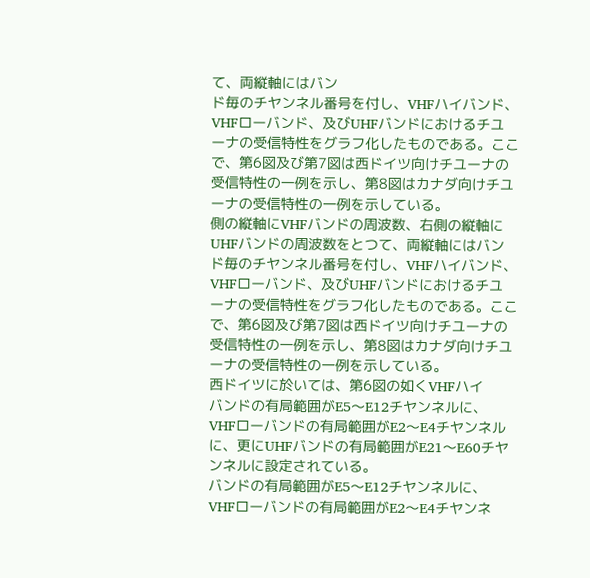て、両縦軸にはバン
ド毎のチヤンネル番号を付し、VHFハイバンド、
VHFローバンド、及びUHFバンドにおけるチユ
ーナの受信特性をグラフ化したものである。ここ
で、第6図及び第7図は西ドイツ向けチユーナの
受信特性の一例を示し、第8図はカナダ向けチユ
ーナの受信特性の一例を示している。
側の縦軸にVHFバンドの周波数、右側の縦軸に
UHFバンドの周波数をとつて、両縦軸にはバン
ド毎のチヤンネル番号を付し、VHFハイバンド、
VHFローバンド、及びUHFバンドにおけるチユ
ーナの受信特性をグラフ化したものである。ここ
で、第6図及び第7図は西ドイツ向けチユーナの
受信特性の一例を示し、第8図はカナダ向けチユ
ーナの受信特性の一例を示している。
西ドイツに於いては、第6図の如くVHFハイ
バンドの有局範囲がE5〜E12チヤンネルに、
VHFローバンドの有局範囲がE2〜E4チヤンネル
に、更にUHFバンドの有局範囲がE21〜E60チヤ
ンネルに設定されている。
バンドの有局範囲がE5〜E12チヤンネルに、
VHFローバンドの有局範囲がE2〜E4チヤンネ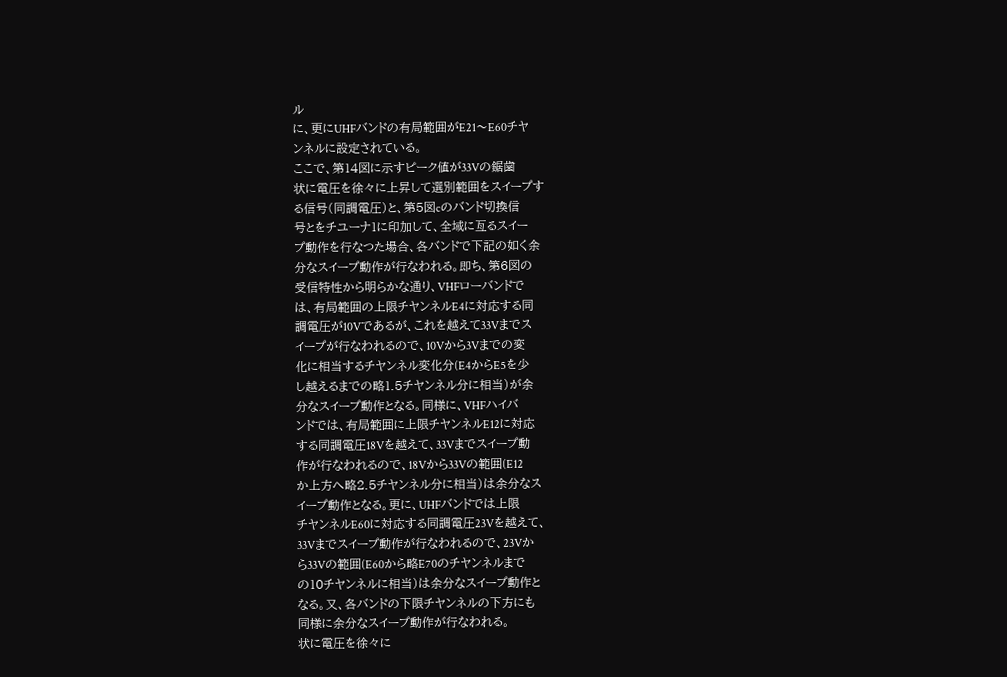ル
に、更にUHFバンドの有局範囲がE21〜E60チヤ
ンネルに設定されている。
ここで、第14図に示すピーク値が33Vの鋸歯
状に電圧を徐々に上昇して選別範囲をスイープす
る信号(同調電圧)と、第5図cのバンド切換信
号とをチユーナ1に印加して、全域に亙るスイー
プ動作を行なつた場合、各バンドで下記の如く余
分なスイープ動作が行なわれる。即ち、第6図の
受信特性から明らかな通り、VHFローバンドで
は、有局範囲の上限チヤンネルE4に対応する同
調電圧が10Vであるが、これを越えて33Vまでス
イープが行なわれるので、10Vから3Vまでの変
化に相当するチヤンネル変化分(E4からE5を少
し越えるまでの略1.5チヤンネル分に相当)が余
分なスイープ動作となる。同様に、VHFハイバ
ンドでは、有局範囲に上限チヤンネルE12に対応
する同調電圧18Vを越えて、33Vまでスイープ動
作が行なわれるので、18Vから33Vの範囲(E12
か上方へ略2.5チヤンネル分に相当)は余分なス
イープ動作となる。更に、UHFバンドでは上限
チヤンネルE60に対応する同調電圧23Vを越えて、
33Vまでスイープ動作が行なわれるので、23Vか
ら33Vの範囲(E60から略E70のチヤンネルまで
の10チヤンネルに相当)は余分なスイープ動作と
なる。又、各バンドの下限チヤンネルの下方にも
同様に余分なスイープ動作が行なわれる。
状に電圧を徐々に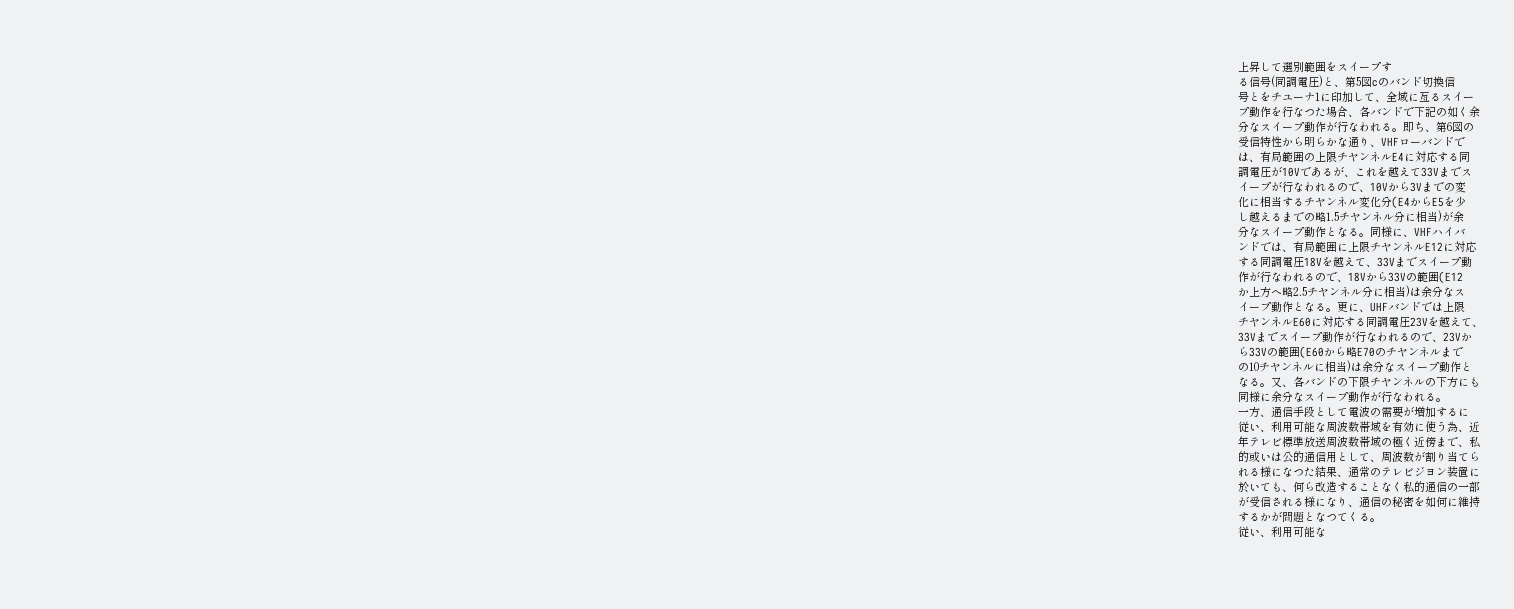上昇して選別範囲をスイープす
る信号(同調電圧)と、第5図cのバンド切換信
号とをチユーナ1に印加して、全域に亙るスイー
プ動作を行なつた場合、各バンドで下記の如く余
分なスイープ動作が行なわれる。即ち、第6図の
受信特性から明らかな通り、VHFローバンドで
は、有局範囲の上限チヤンネルE4に対応する同
調電圧が10Vであるが、これを越えて33Vまでス
イープが行なわれるので、10Vから3Vまでの変
化に相当するチヤンネル変化分(E4からE5を少
し越えるまでの略1.5チヤンネル分に相当)が余
分なスイープ動作となる。同様に、VHFハイバ
ンドでは、有局範囲に上限チヤンネルE12に対応
する同調電圧18Vを越えて、33Vまでスイープ動
作が行なわれるので、18Vから33Vの範囲(E12
か上方へ略2.5チヤンネル分に相当)は余分なス
イープ動作となる。更に、UHFバンドでは上限
チヤンネルE60に対応する同調電圧23Vを越えて、
33Vまでスイープ動作が行なわれるので、23Vか
ら33Vの範囲(E60から略E70のチヤンネルまで
の10チヤンネルに相当)は余分なスイープ動作と
なる。又、各バンドの下限チヤンネルの下方にも
同様に余分なスイープ動作が行なわれる。
一方、通信手段として電波の需要が増加するに
従い、利用可能な周波数帯域を有効に使う為、近
年テレビ標準放送周波数帯域の極く近傍まで、私
的或いは公的通信用として、周波数が割り当てら
れる様になつた結果、通常のテレビジヨン装置に
於いても、何ら改造することなく私的通信の一部
が受信される様になり、通信の秘密を如何に維持
するかが問題となつてくる。
従い、利用可能な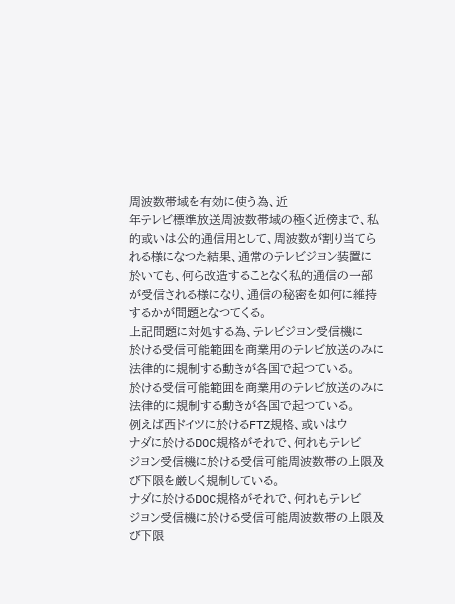周波数帯域を有効に使う為、近
年テレビ標準放送周波数帯域の極く近傍まで、私
的或いは公的通信用として、周波数が割り当てら
れる様になつた結果、通常のテレビジヨン装置に
於いても、何ら改造することなく私的通信の一部
が受信される様になり、通信の秘密を如何に維持
するかが問題となつてくる。
上記問題に対処する為、テレビジヨン受信機に
於ける受信可能範囲を商業用のテレビ放送のみに
法律的に規制する動きが各国で起つている。
於ける受信可能範囲を商業用のテレビ放送のみに
法律的に規制する動きが各国で起つている。
例えば西ドイツに於けるFTZ規格、或いはウ
ナダに於けるDOC規格がそれで、何れもテレビ
ジヨン受信機に於ける受信可能周波数帯の上限及
び下限を厳しく規制している。
ナダに於けるDOC規格がそれで、何れもテレビ
ジヨン受信機に於ける受信可能周波数帯の上限及
び下限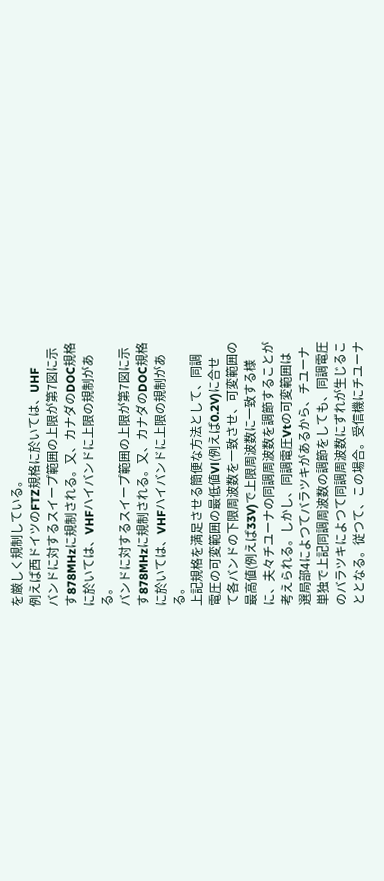を厳しく規制している。
例えば西ドイツのFTZ規格に於いては、UHF
バンドに対するスイープ範囲の上限が第7図に示
す878MHzに規制される。又、カナダのDOC規格
に於いては、VHFハイバンドに上限の規制があ
る。
バンドに対するスイープ範囲の上限が第7図に示
す878MHzに規制される。又、カナダのDOC規格
に於いては、VHFハイバンドに上限の規制があ
る。
上記規格を満足させる簡便な方法として、同調
電圧の可変範囲の最低値Vl(例えば0.2V)に合せ
て各バンドの下限周波数を一致させ、可変範囲の
最高値(例えば33V)で上限周波数に一致する様
に、夫々チユーナの同調周波数を調節することが
考えられる。しかし、同調電圧Vtの可変範囲は
選局部4によつてバラツキがあるから、チユーナ
単独で上記同調周波数の調節をしても、同調電圧
のバラツキによつて同調周波数にずれが生じるこ
ととなる。従つて、この場合。受信機にチユーナ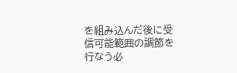を組み込んだ後に受信可能範囲の調節を行なう必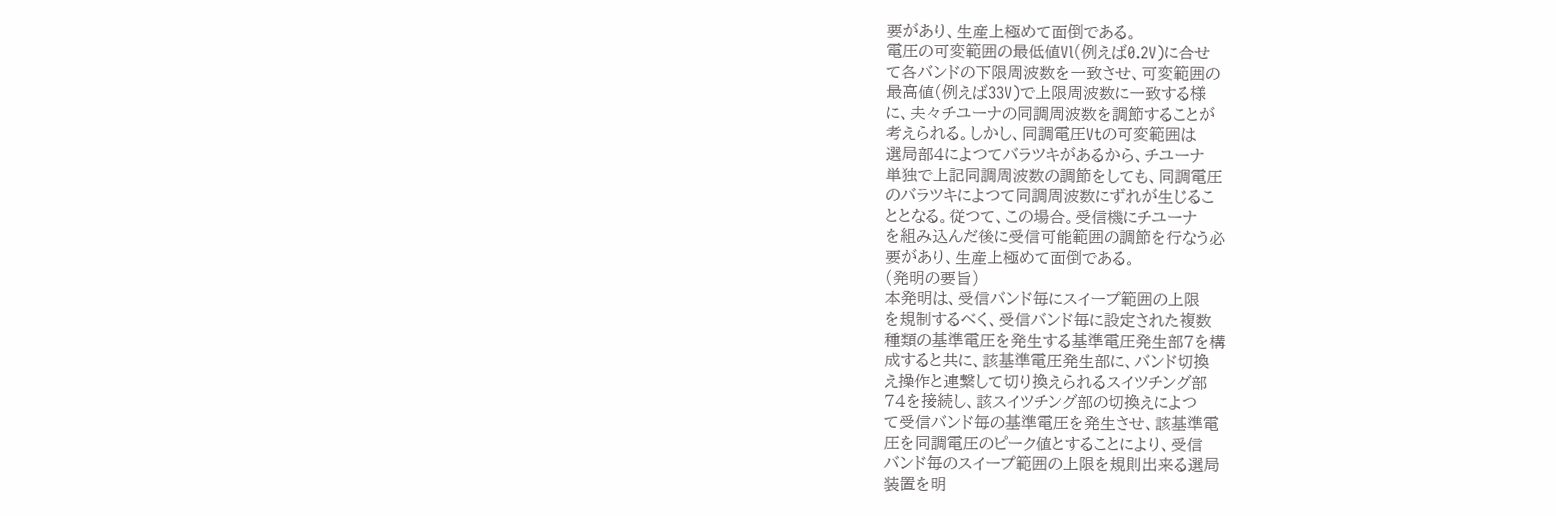要があり、生産上極めて面倒である。
電圧の可変範囲の最低値Vl(例えば0.2V)に合せ
て各バンドの下限周波数を一致させ、可変範囲の
最高値(例えば33V)で上限周波数に一致する様
に、夫々チユーナの同調周波数を調節することが
考えられる。しかし、同調電圧Vtの可変範囲は
選局部4によつてバラツキがあるから、チユーナ
単独で上記同調周波数の調節をしても、同調電圧
のバラツキによつて同調周波数にずれが生じるこ
ととなる。従つて、この場合。受信機にチユーナ
を組み込んだ後に受信可能範囲の調節を行なう必
要があり、生産上極めて面倒である。
(発明の要旨)
本発明は、受信バンド毎にスイープ範囲の上限
を規制するべく、受信バンド毎に設定された複数
種類の基準電圧を発生する基準電圧発生部7を構
成すると共に、該基準電圧発生部に、バンド切換
え操作と連繋して切り換えられるスイツチング部
74を接続し、該スイツチング部の切換えによつ
て受信バンド毎の基準電圧を発生させ、該基準電
圧を同調電圧のピーク値とすることにより、受信
バンド毎のスイープ範囲の上限を規則出来る選局
装置を明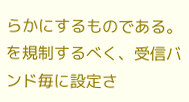らかにするものである。
を規制するべく、受信バンド毎に設定さ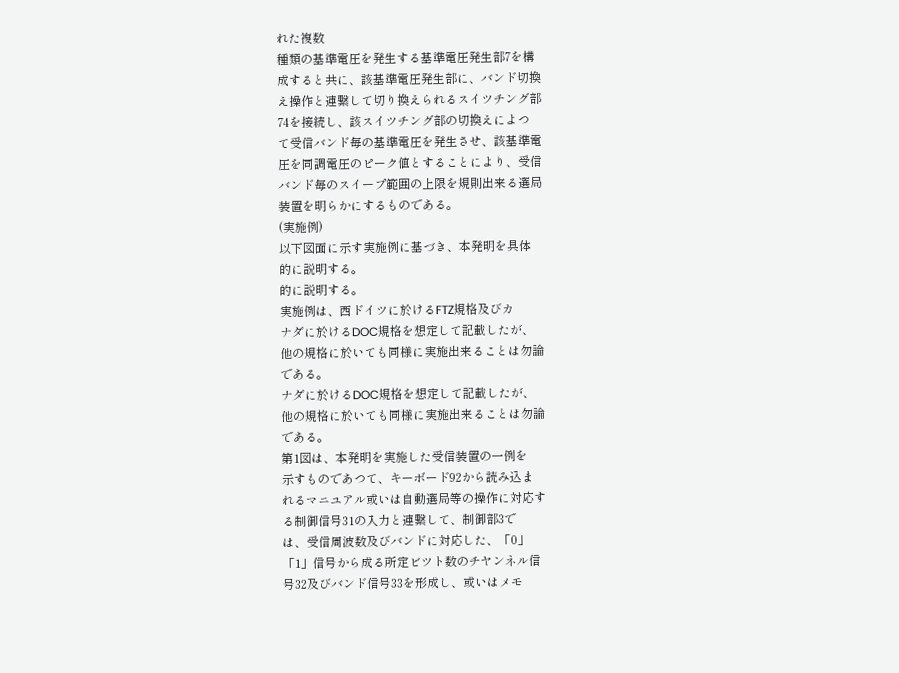れた複数
種類の基準電圧を発生する基準電圧発生部7を構
成すると共に、該基準電圧発生部に、バンド切換
え操作と連繋して切り換えられるスイツチング部
74を接続し、該スイツチング部の切換えによつ
て受信バンド毎の基準電圧を発生させ、該基準電
圧を同調電圧のピーク値とすることにより、受信
バンド毎のスイープ範囲の上限を規則出来る選局
装置を明らかにするものである。
(実施例)
以下図面に示す実施例に基づき、本発明を具体
的に説明する。
的に説明する。
実施例は、西ドイツに於けるFTZ規格及びカ
ナダに於けるDOC規格を想定して記載したが、
他の規格に於いても同様に実施出来ることは勿論
である。
ナダに於けるDOC規格を想定して記載したが、
他の規格に於いても同様に実施出来ることは勿論
である。
第1図は、本発明を実施した受信装置の一例を
示すものであつて、キーボード92から読み込ま
れるマニユアル或いは自動選局等の操作に対応す
る制御信号31の入力と連繋して、制御部3で
は、受信周波数及びバンドに対応した、「0」
「1」信号から成る所定ビツト数のチヤンネル信
号32及びバンド信号33を形成し、或いはメモ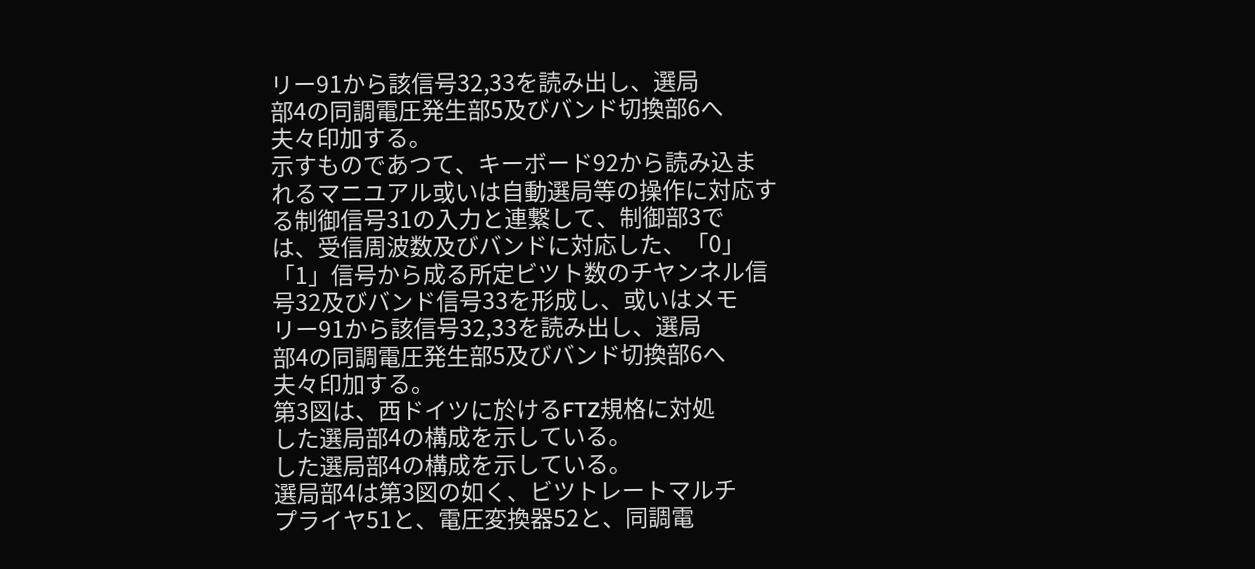リー91から該信号32,33を読み出し、選局
部4の同調電圧発生部5及びバンド切換部6へ
夫々印加する。
示すものであつて、キーボード92から読み込ま
れるマニユアル或いは自動選局等の操作に対応す
る制御信号31の入力と連繋して、制御部3で
は、受信周波数及びバンドに対応した、「0」
「1」信号から成る所定ビツト数のチヤンネル信
号32及びバンド信号33を形成し、或いはメモ
リー91から該信号32,33を読み出し、選局
部4の同調電圧発生部5及びバンド切換部6へ
夫々印加する。
第3図は、西ドイツに於けるFTZ規格に対処
した選局部4の構成を示している。
した選局部4の構成を示している。
選局部4は第3図の如く、ビツトレートマルチ
プライヤ51と、電圧変換器52と、同調電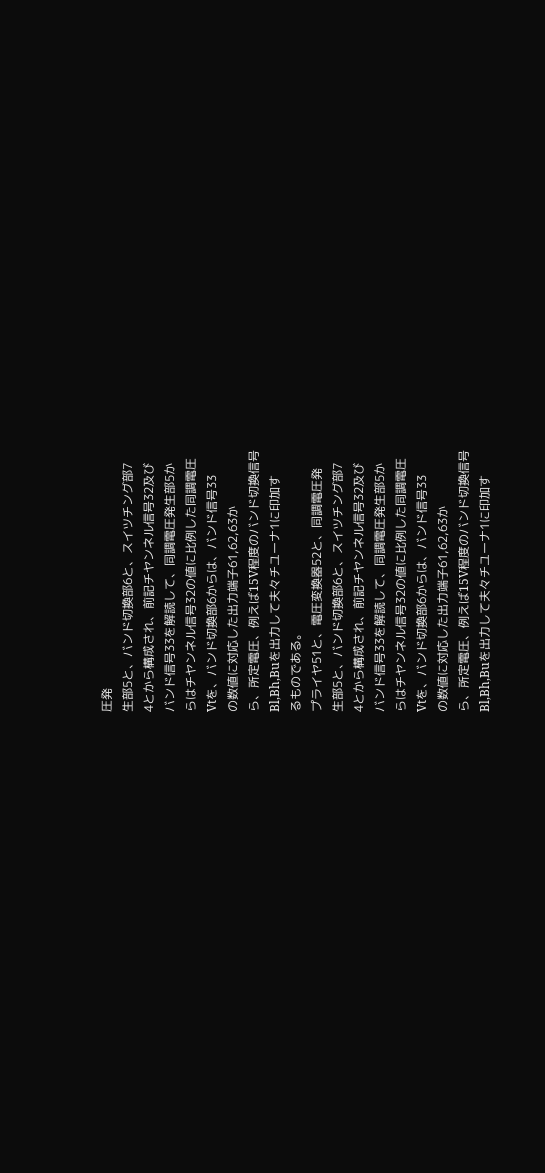圧発
生部5と、バンド切換部6と、スイツチング部7
4とから構成され、前記チヤンネル信号32及び
バンド信号33を解読して、同調電圧発生部5か
らはチヤンネル信号32の値に比例した同調電圧
Vtを、バンド切換部6からは、バンド信号33
の数値に対応した出力端子61,62,63か
ら、所定電圧、例えば15V程度のバンド切換信号
Bl,Bh,Buを出力して夫々チユーナ1に印加す
るものである。
プライヤ51と、電圧変換器52と、同調電圧発
生部5と、バンド切換部6と、スイツチング部7
4とから構成され、前記チヤンネル信号32及び
バンド信号33を解読して、同調電圧発生部5か
らはチヤンネル信号32の値に比例した同調電圧
Vtを、バンド切換部6からは、バンド信号33
の数値に対応した出力端子61,62,63か
ら、所定電圧、例えば15V程度のバンド切換信号
Bl,Bh,Buを出力して夫々チユーナ1に印加す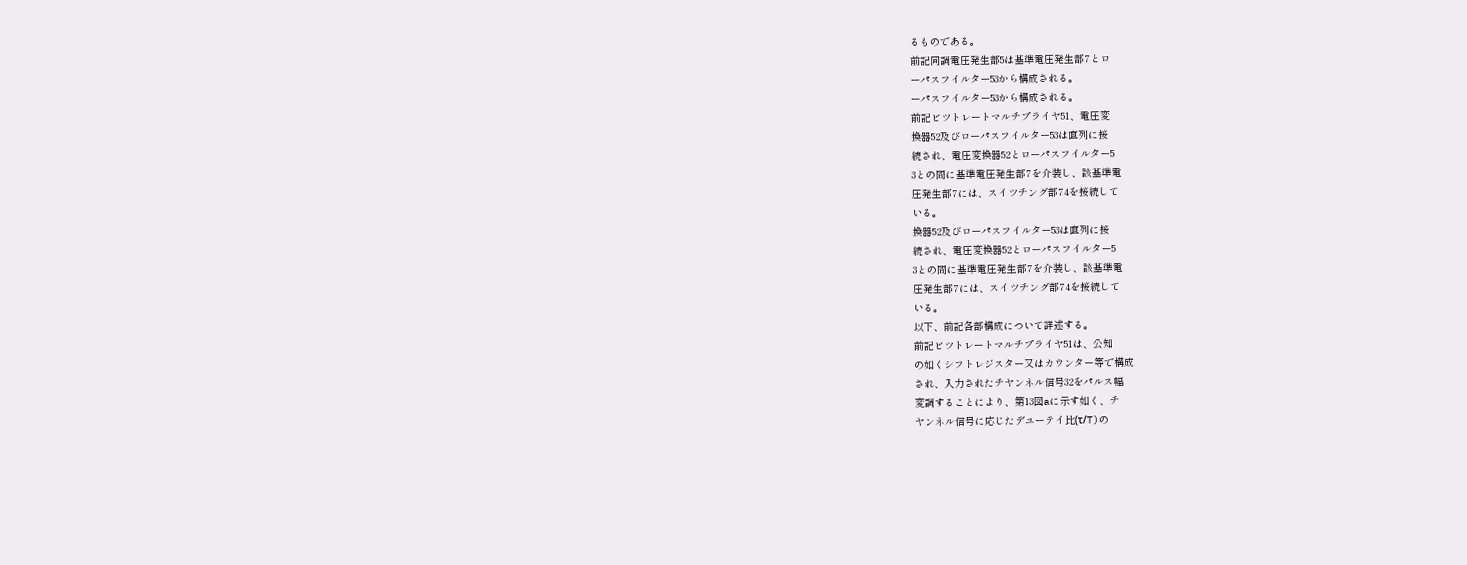るものである。
前記同調電圧発生部5は基準電圧発生部7とロ
ーパスフイルター53から構成される。
ーパスフイルター53から構成される。
前記ビツトレートマルチプライヤ51、電圧変
換器52及びローパスフイルター53は直列に接
続され、電圧変換器52とローパスフイルター5
3との間に基準電圧発生部7を介装し、該基準電
圧発生部7には、スイツチング部74を接続して
いる。
換器52及びローパスフイルター53は直列に接
続され、電圧変換器52とローパスフイルター5
3との間に基準電圧発生部7を介装し、該基準電
圧発生部7には、スイツチング部74を接続して
いる。
以下、前記各部構成について詳述する。
前記ビツトレートマルチプライヤ51は、公知
の如くシフトレジスター又はカウンター等で構成
され、入力されたチヤンネル信号32をパルス幅
変調することにより、第13図aに示す如く、チ
ヤンネル信号に応じたデユーテイ比(τ/T)の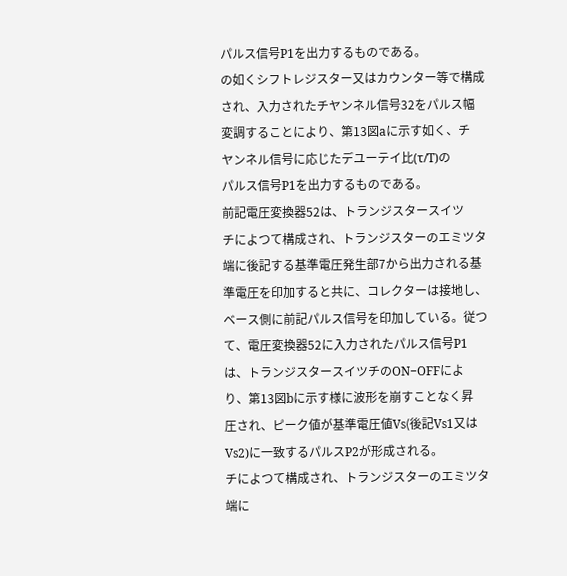パルス信号P1を出力するものである。
の如くシフトレジスター又はカウンター等で構成
され、入力されたチヤンネル信号32をパルス幅
変調することにより、第13図aに示す如く、チ
ヤンネル信号に応じたデユーテイ比(τ/T)の
パルス信号P1を出力するものである。
前記電圧変換器52は、トランジスタースイツ
チによつて構成され、トランジスターのエミツタ
端に後記する基準電圧発生部7から出力される基
準電圧を印加すると共に、コレクターは接地し、
ベース側に前記パルス信号を印加している。従つ
て、電圧変換器52に入力されたパルス信号P1
は、トランジスタースイツチのON−OFFによ
り、第13図bに示す様に波形を崩すことなく昇
圧され、ピーク値が基準電圧値Vs(後記Vs1又は
Vs2)に一致するパルスP2が形成される。
チによつて構成され、トランジスターのエミツタ
端に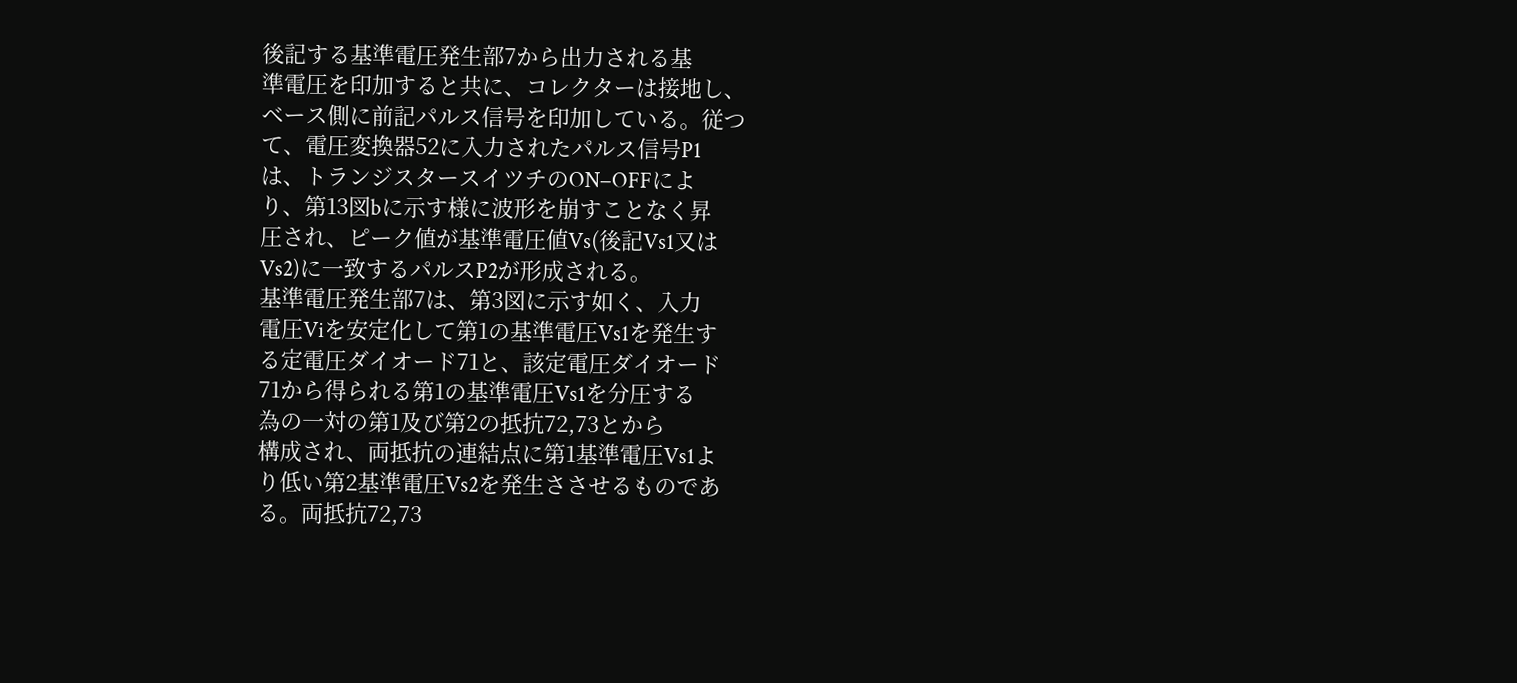後記する基準電圧発生部7から出力される基
準電圧を印加すると共に、コレクターは接地し、
ベース側に前記パルス信号を印加している。従つ
て、電圧変換器52に入力されたパルス信号P1
は、トランジスタースイツチのON−OFFによ
り、第13図bに示す様に波形を崩すことなく昇
圧され、ピーク値が基準電圧値Vs(後記Vs1又は
Vs2)に一致するパルスP2が形成される。
基準電圧発生部7は、第3図に示す如く、入力
電圧Viを安定化して第1の基準電圧Vs1を発生す
る定電圧ダイオード71と、該定電圧ダイオード
71から得られる第1の基準電圧Vs1を分圧する
為の一対の第1及び第2の抵抗72,73とから
構成され、両抵抗の連結点に第1基準電圧Vs1よ
り低い第2基準電圧Vs2を発生ささせるものであ
る。両抵抗72,73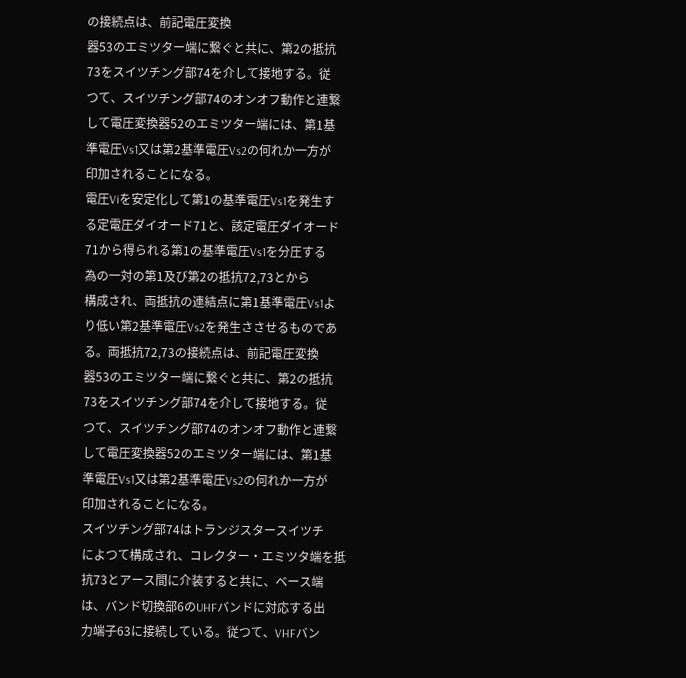の接続点は、前記電圧変換
器53のエミツター端に繋ぐと共に、第2の抵抗
73をスイツチング部74を介して接地する。従
つて、スイツチング部74のオンオフ動作と連繋
して電圧変換器52のエミツター端には、第1基
準電圧Vs1又は第2基準電圧Vs2の何れか一方が
印加されることになる。
電圧Viを安定化して第1の基準電圧Vs1を発生す
る定電圧ダイオード71と、該定電圧ダイオード
71から得られる第1の基準電圧Vs1を分圧する
為の一対の第1及び第2の抵抗72,73とから
構成され、両抵抗の連結点に第1基準電圧Vs1よ
り低い第2基準電圧Vs2を発生ささせるものであ
る。両抵抗72,73の接続点は、前記電圧変換
器53のエミツター端に繋ぐと共に、第2の抵抗
73をスイツチング部74を介して接地する。従
つて、スイツチング部74のオンオフ動作と連繋
して電圧変換器52のエミツター端には、第1基
準電圧Vs1又は第2基準電圧Vs2の何れか一方が
印加されることになる。
スイツチング部74はトランジスタースイツチ
によつて構成され、コレクター・エミツタ端を抵
抗73とアース間に介装すると共に、ベース端
は、バンド切換部6のUHFバンドに対応する出
力端子63に接続している。従つて、VHFバン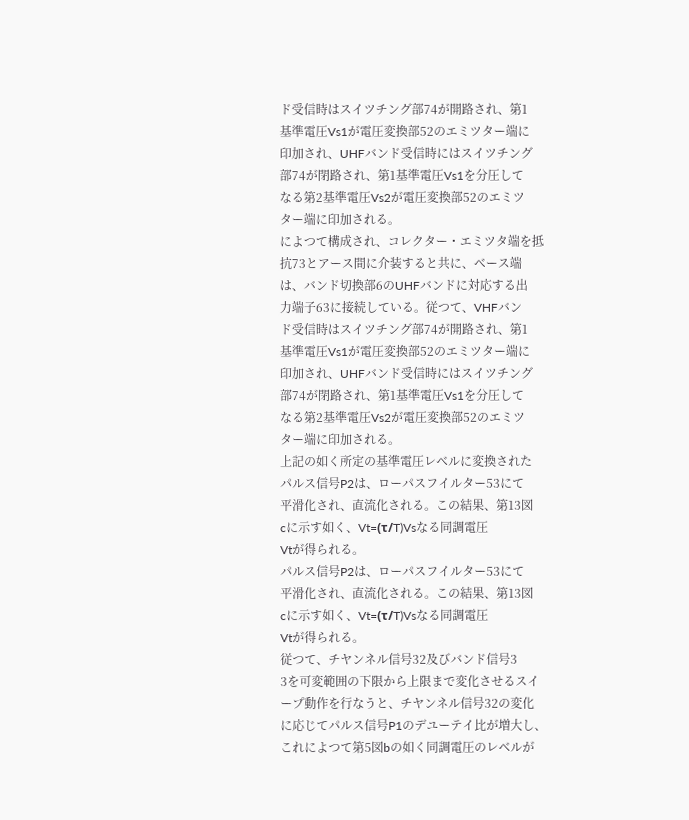ド受信時はスイツチング部74が開路され、第1
基準電圧Vs1が電圧変換部52のエミツター端に
印加され、UHFバンド受信時にはスイツチング
部74が閉路され、第1基準電圧Vs1を分圧して
なる第2基準電圧Vs2が電圧変換部52のエミツ
ター端に印加される。
によつて構成され、コレクター・エミツタ端を抵
抗73とアース間に介装すると共に、ベース端
は、バンド切換部6のUHFバンドに対応する出
力端子63に接続している。従つて、VHFバン
ド受信時はスイツチング部74が開路され、第1
基準電圧Vs1が電圧変換部52のエミツター端に
印加され、UHFバンド受信時にはスイツチング
部74が閉路され、第1基準電圧Vs1を分圧して
なる第2基準電圧Vs2が電圧変換部52のエミツ
ター端に印加される。
上記の如く所定の基準電圧レベルに変換された
パルス信号P2は、ローパスフイルター53にて
平滑化され、直流化される。この結果、第13図
cに示す如く、Vt=(τ/T)Vsなる同調電圧
Vtが得られる。
パルス信号P2は、ローパスフイルター53にて
平滑化され、直流化される。この結果、第13図
cに示す如く、Vt=(τ/T)Vsなる同調電圧
Vtが得られる。
従つて、チヤンネル信号32及びバンド信号3
3を可変範囲の下限から上限まで変化させるスイ
ープ動作を行なうと、チヤンネル信号32の変化
に応じてパルス信号P1のデユーテイ比が増大し、
これによつて第5図bの如く同調電圧のレベルが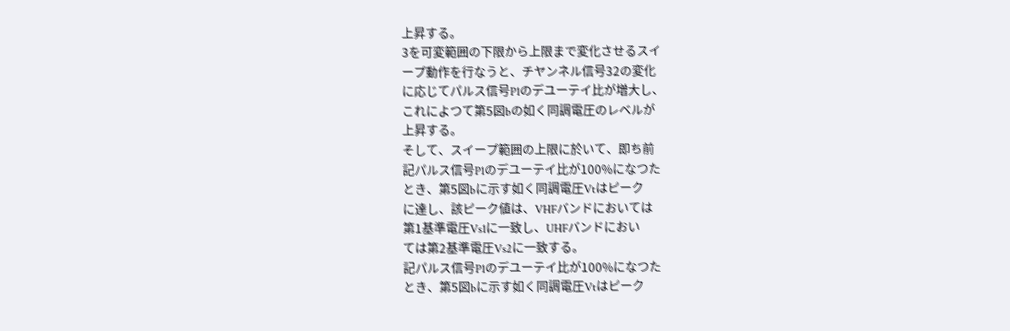上昇する。
3を可変範囲の下限から上限まで変化させるスイ
ープ動作を行なうと、チヤンネル信号32の変化
に応じてパルス信号P1のデユーテイ比が増大し、
これによつて第5図bの如く同調電圧のレベルが
上昇する。
そして、スイープ範囲の上限に於いて、即ち前
記パルス信号P1のデユーテイ比が100%になつた
とき、第5図bに示す如く同調電圧Vtはピーク
に達し、該ピーク値は、VHFバンドにおいては
第1基準電圧Vs1に一致し、UHFバンドにおい
ては第2基準電圧Vs2に一致する。
記パルス信号P1のデユーテイ比が100%になつた
とき、第5図bに示す如く同調電圧Vtはピーク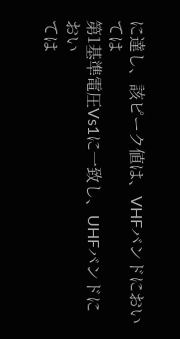に達し、該ピーク値は、VHFバンドにおいては
第1基準電圧Vs1に一致し、UHFバンドにおい
ては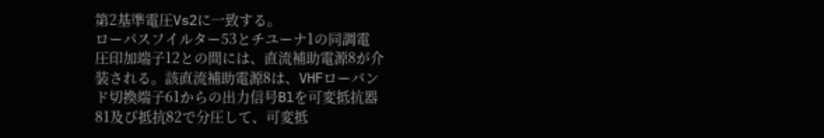第2基準電圧Vs2に一致する。
ローパスフイルター53とチユーナ1の同調電
圧印加端子12との間には、直流補助電源8が介
装される。該直流補助電源8は、VHFローバン
ド切換端子61からの出力信号Blを可変抵抗器
81及び抵抗82で分圧して、可変抵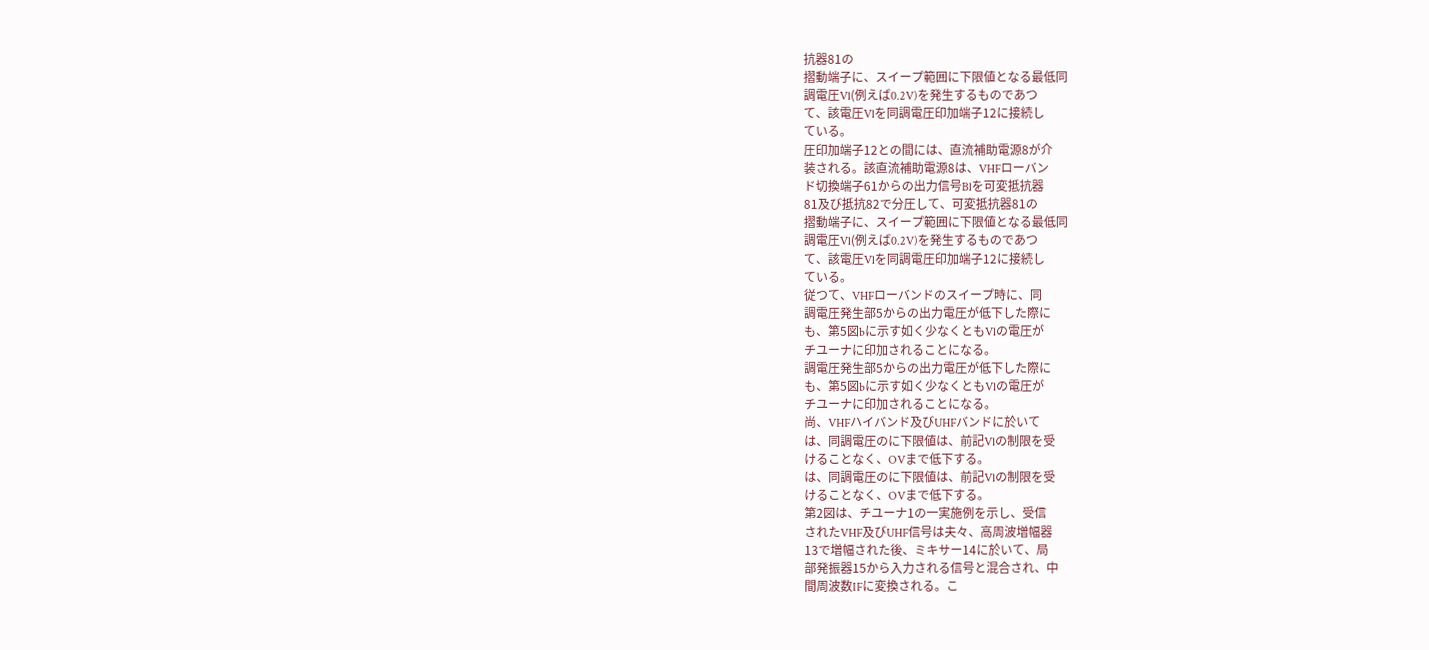抗器81の
摺動端子に、スイープ範囲に下限値となる最低同
調電圧Vl(例えば0.2V)を発生するものであつ
て、該電圧Vlを同調電圧印加端子12に接続し
ている。
圧印加端子12との間には、直流補助電源8が介
装される。該直流補助電源8は、VHFローバン
ド切換端子61からの出力信号Blを可変抵抗器
81及び抵抗82で分圧して、可変抵抗器81の
摺動端子に、スイープ範囲に下限値となる最低同
調電圧Vl(例えば0.2V)を発生するものであつ
て、該電圧Vlを同調電圧印加端子12に接続し
ている。
従つて、VHFローバンドのスイープ時に、同
調電圧発生部5からの出力電圧が低下した際に
も、第5図bに示す如く少なくともVlの電圧が
チユーナに印加されることになる。
調電圧発生部5からの出力電圧が低下した際に
も、第5図bに示す如く少なくともVlの電圧が
チユーナに印加されることになる。
尚、VHFハイバンド及びUHFバンドに於いて
は、同調電圧のに下限値は、前記Vlの制限を受
けることなく、OVまで低下する。
は、同調電圧のに下限値は、前記Vlの制限を受
けることなく、OVまで低下する。
第2図は、チユーナ1の一実施例を示し、受信
されたVHF及びUHF信号は夫々、高周波増幅器
13で増幅された後、ミキサー14に於いて、局
部発振器15から入力される信号と混合され、中
間周波数IFに変換される。こ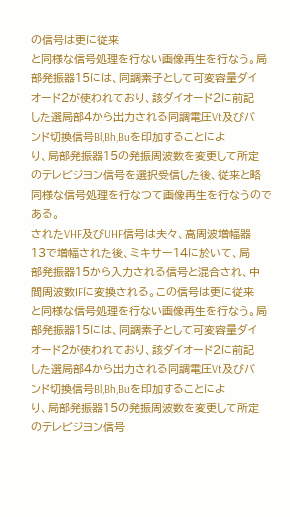の信号は更に従来
と同様な信号処理を行ない画像再生を行なう。局
部発振器15には、同調素子として可変容量ダイ
オード2が使われており、該ダイオード2に前記
した選局部4から出力される同調電圧Vt及びバ
ンド切換信号Bl,Bh,Buを印加することによ
り、局部発振器15の発振周波数を変更して所定
のテレビジヨン信号を選択受信した後、従来と略
同様な信号処理を行なつて画像再生を行なうので
ある。
されたVHF及びUHF信号は夫々、高周波増幅器
13で増幅された後、ミキサー14に於いて、局
部発振器15から入力される信号と混合され、中
間周波数IFに変換される。この信号は更に従来
と同様な信号処理を行ない画像再生を行なう。局
部発振器15には、同調素子として可変容量ダイ
オード2が使われており、該ダイオード2に前記
した選局部4から出力される同調電圧Vt及びバ
ンド切換信号Bl,Bh,Buを印加することによ
り、局部発振器15の発振周波数を変更して所定
のテレビジヨン信号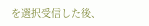を選択受信した後、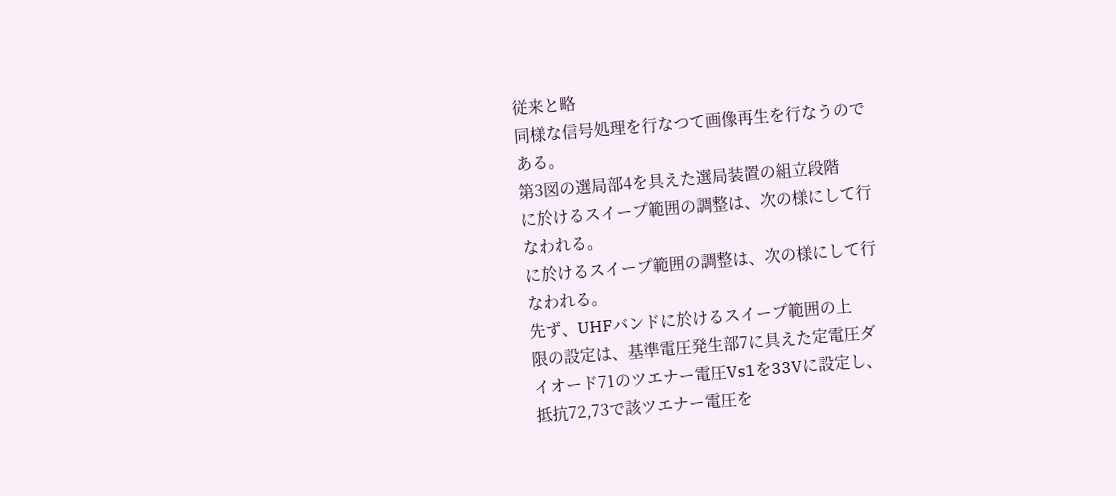従来と略
同様な信号処理を行なつて画像再生を行なうので
ある。
第3図の選局部4を具えた選局装置の組立段階
に於けるスイープ範囲の調整は、次の様にして行
なわれる。
に於けるスイープ範囲の調整は、次の様にして行
なわれる。
先ず、UHFバンドに於けるスイープ範囲の上
限の設定は、基準電圧発生部7に具えた定電圧ダ
イオード71のツエナー電圧Vs1を33Vに設定し、
抵抗72,73で該ツエナー電圧を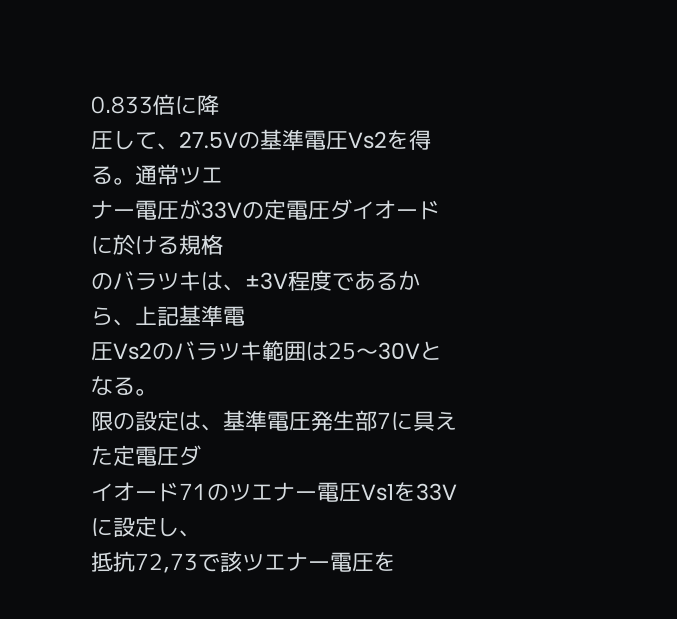0.833倍に降
圧して、27.5Vの基準電圧Vs2を得る。通常ツエ
ナー電圧が33Vの定電圧ダイオードに於ける規格
のバラツキは、±3V程度であるから、上記基準電
圧Vs2のバラツキ範囲は25〜30Vとなる。
限の設定は、基準電圧発生部7に具えた定電圧ダ
イオード71のツエナー電圧Vs1を33Vに設定し、
抵抗72,73で該ツエナー電圧を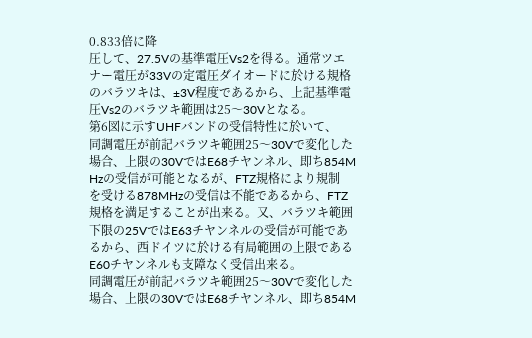0.833倍に降
圧して、27.5Vの基準電圧Vs2を得る。通常ツエ
ナー電圧が33Vの定電圧ダイオードに於ける規格
のバラツキは、±3V程度であるから、上記基準電
圧Vs2のバラツキ範囲は25〜30Vとなる。
第6図に示すUHFバンドの受信特性に於いて、
同調電圧が前記バラツキ範囲25〜30Vで変化した
場合、上限の30VではE68チヤンネル、即ち854M
Hzの受信が可能となるが、FTZ規格により規制
を受ける878MHzの受信は不能であるから、FTZ
規格を満足することが出来る。又、バラツキ範囲
下限の25VではE63チヤンネルの受信が可能であ
るから、西ドイツに於ける有局範囲の上限である
E60チヤンネルも支障なく受信出来る。
同調電圧が前記バラツキ範囲25〜30Vで変化した
場合、上限の30VではE68チヤンネル、即ち854M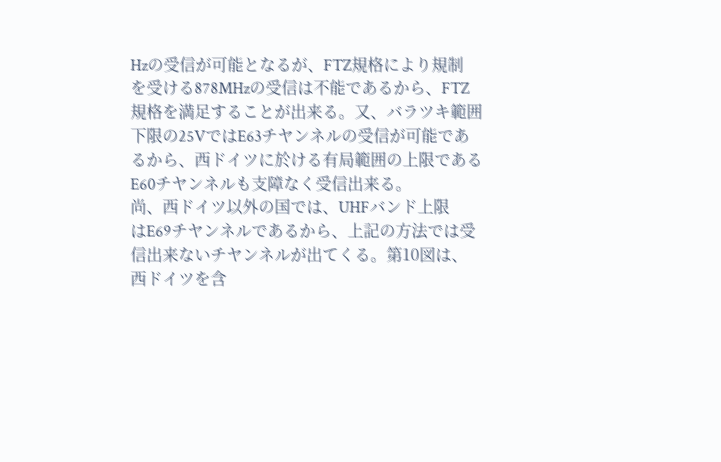Hzの受信が可能となるが、FTZ規格により規制
を受ける878MHzの受信は不能であるから、FTZ
規格を満足することが出来る。又、バラツキ範囲
下限の25VではE63チヤンネルの受信が可能であ
るから、西ドイツに於ける有局範囲の上限である
E60チヤンネルも支障なく受信出来る。
尚、西ドイツ以外の国では、UHFバンド上限
はE69チヤンネルであるから、上記の方法では受
信出来ないチヤンネルが出てくる。第10図は、
西ドイツを含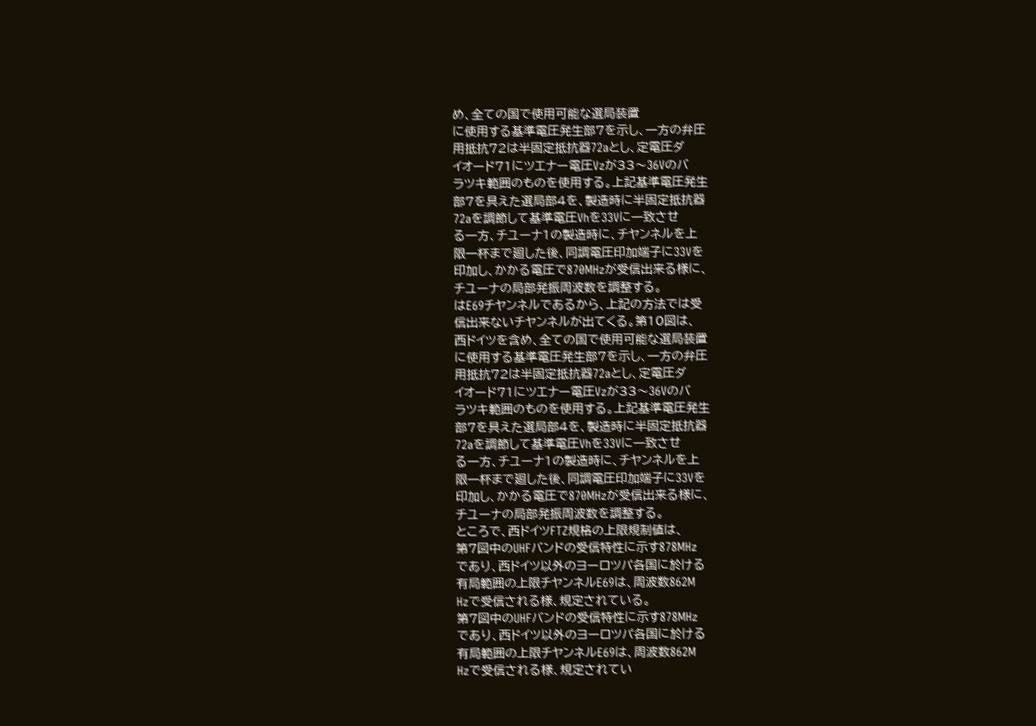め、全ての国で使用可能な選局装置
に使用する基準電圧発生部7を示し、一方の弁圧
用抵抗72は半固定抵抗器72aとし、定電圧ダ
イオード71にツエナー電圧Vzが33〜36Vのバ
ラツキ範囲のものを使用する。上記基準電圧発生
部7を具えた選局部4を、製造時に半固定抵抗器
72aを調節して基準電圧Vhを33Vに一致させ
る一方、チユーナ1の製造時に、チヤンネルを上
限一杯まで廻した後、同調電圧印加端子に33Vを
印加し、かかる電圧で870MHzが受信出来る様に、
チユーナの局部発振周波数を調整する。
はE69チヤンネルであるから、上記の方法では受
信出来ないチヤンネルが出てくる。第10図は、
西ドイツを含め、全ての国で使用可能な選局装置
に使用する基準電圧発生部7を示し、一方の弁圧
用抵抗72は半固定抵抗器72aとし、定電圧ダ
イオード71にツエナー電圧Vzが33〜36Vのバ
ラツキ範囲のものを使用する。上記基準電圧発生
部7を具えた選局部4を、製造時に半固定抵抗器
72aを調節して基準電圧Vhを33Vに一致させ
る一方、チユーナ1の製造時に、チヤンネルを上
限一杯まで廻した後、同調電圧印加端子に33Vを
印加し、かかる電圧で870MHzが受信出来る様に、
チユーナの局部発振周波数を調整する。
ところで、西ドイツFTZ規格の上限規制値は、
第7図中のUHFバンドの受信特性に示す878MHz
であり、西ドイツ以外のヨーロツパ各国に於ける
有局範囲の上限チヤンネルE69は、周波数862M
Hzで受信される様、規定されている。
第7図中のUHFバンドの受信特性に示す878MHz
であり、西ドイツ以外のヨーロツパ各国に於ける
有局範囲の上限チヤンネルE69は、周波数862M
Hzで受信される様、規定されてい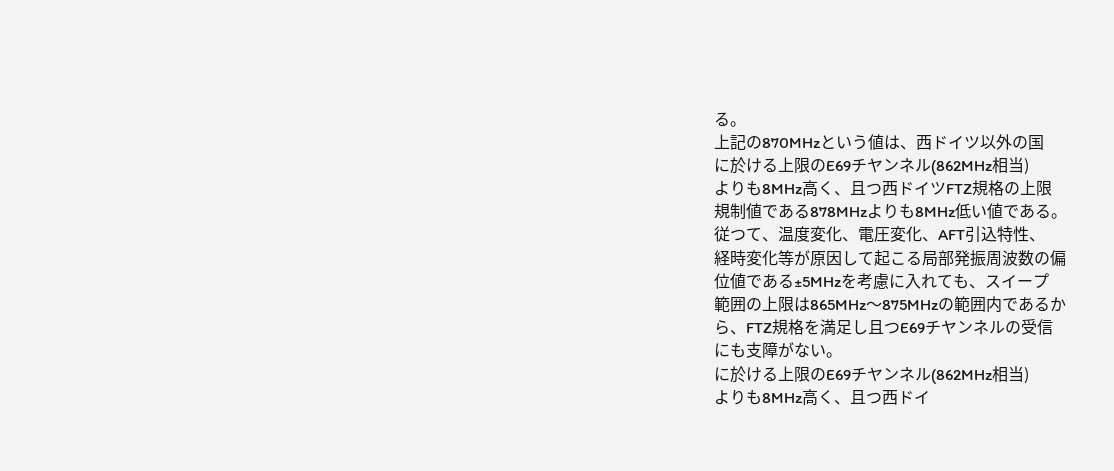る。
上記の870MHzという値は、西ドイツ以外の国
に於ける上限のE69チヤンネル(862MHz相当)
よりも8MHz高く、且つ西ドイツFTZ規格の上限
規制値である878MHzよりも8MHz低い値である。
従つて、温度変化、電圧変化、AFT引込特性、
経時変化等が原因して起こる局部発振周波数の偏
位値である±5MHzを考慮に入れても、スイープ
範囲の上限は865MHz〜875MHzの範囲内であるか
ら、FTZ規格を満足し且つE69チヤンネルの受信
にも支障がない。
に於ける上限のE69チヤンネル(862MHz相当)
よりも8MHz高く、且つ西ドイ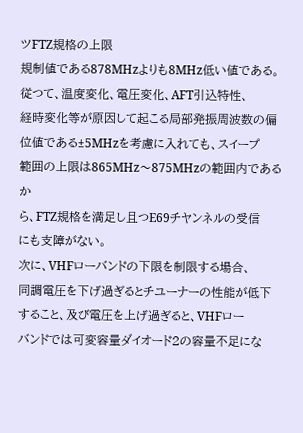ツFTZ規格の上限
規制値である878MHzよりも8MHz低い値である。
従つて、温度変化、電圧変化、AFT引込特性、
経時変化等が原因して起こる局部発振周波数の偏
位値である±5MHzを考慮に入れても、スイープ
範囲の上限は865MHz〜875MHzの範囲内であるか
ら、FTZ規格を満足し且つE69チヤンネルの受信
にも支障がない。
次に、VHFローバンドの下限を制限する場合、
同調電圧を下げ過ぎるとチユーナーの性能が低下
すること、及び電圧を上げ過ぎると、VHFロー
バンドでは可変容量ダイオード2の容量不足にな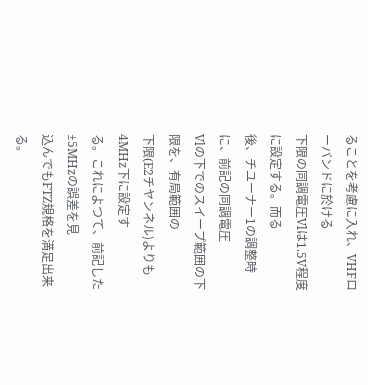ることを考慮に入れ、VHFローバンドに於ける
下限の同調電圧Vlは1.5V程度に設定する。而る
後、チユーナー1の調整時に、前記の同調電圧
Vlの下でのスイープ範囲の下限を、有局範囲の
下限(E2チヤンネル)よりも4MHz下に設定す
る。これによつて、前記した±5MHzの誤差を見
込んでもFTZ規格を満足出来る。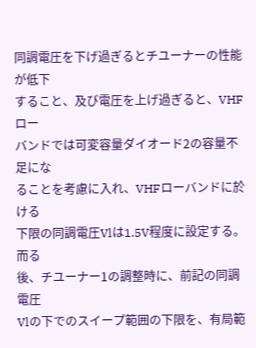同調電圧を下げ過ぎるとチユーナーの性能が低下
すること、及び電圧を上げ過ぎると、VHFロー
バンドでは可変容量ダイオード2の容量不足にな
ることを考慮に入れ、VHFローバンドに於ける
下限の同調電圧Vlは1.5V程度に設定する。而る
後、チユーナー1の調整時に、前記の同調電圧
Vlの下でのスイープ範囲の下限を、有局範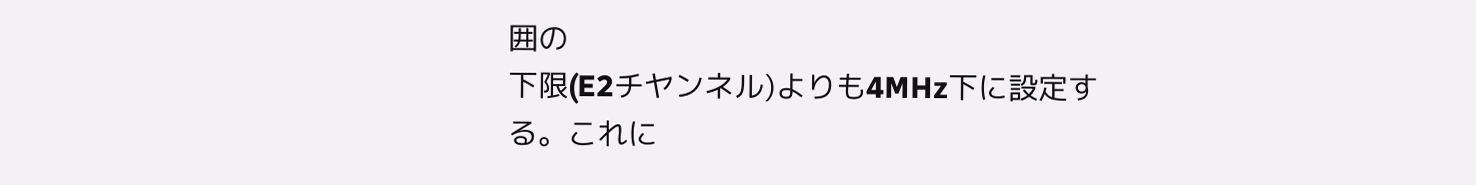囲の
下限(E2チヤンネル)よりも4MHz下に設定す
る。これに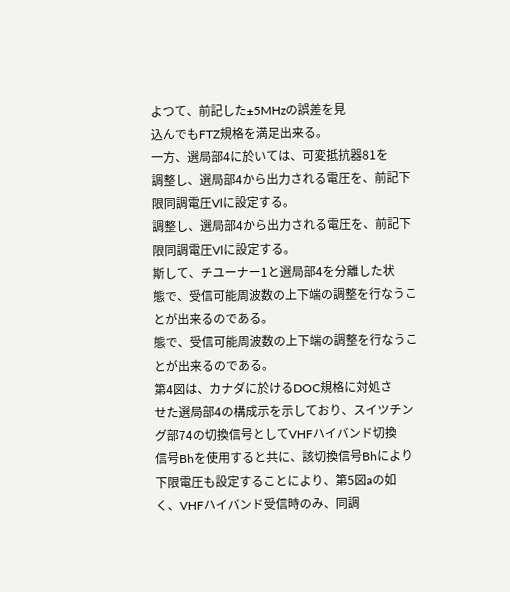よつて、前記した±5MHzの誤差を見
込んでもFTZ規格を満足出来る。
一方、選局部4に於いては、可変抵抗器81を
調整し、選局部4から出力される電圧を、前記下
限同調電圧Vlに設定する。
調整し、選局部4から出力される電圧を、前記下
限同調電圧Vlに設定する。
斯して、チユーナー1と選局部4を分離した状
態で、受信可能周波数の上下端の調整を行なうこ
とが出来るのである。
態で、受信可能周波数の上下端の調整を行なうこ
とが出来るのである。
第4図は、カナダに於けるDOC規格に対処さ
せた選局部4の構成示を示しており、スイツチン
グ部74の切換信号としてVHFハイバンド切換
信号Bhを使用すると共に、該切換信号Bhにより
下限電圧も設定することにより、第5図aの如
く、VHFハイバンド受信時のみ、同調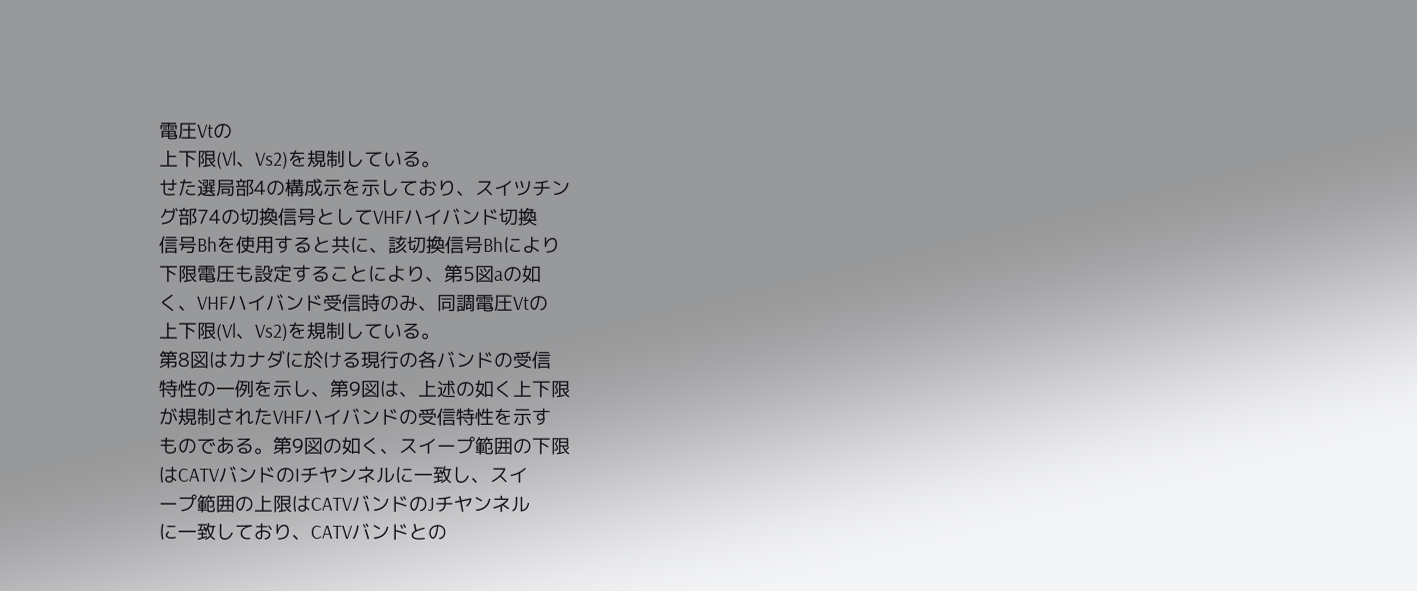電圧Vtの
上下限(Vl、Vs2)を規制している。
せた選局部4の構成示を示しており、スイツチン
グ部74の切換信号としてVHFハイバンド切換
信号Bhを使用すると共に、該切換信号Bhにより
下限電圧も設定することにより、第5図aの如
く、VHFハイバンド受信時のみ、同調電圧Vtの
上下限(Vl、Vs2)を規制している。
第8図はカナダに於ける現行の各バンドの受信
特性の一例を示し、第9図は、上述の如く上下限
が規制されたVHFハイバンドの受信特性を示す
ものである。第9図の如く、スイープ範囲の下限
はCATVバンドのIチヤンネルに一致し、スイ
ープ範囲の上限はCATVバンドのJチヤンネル
に一致しており、CATVバンドとの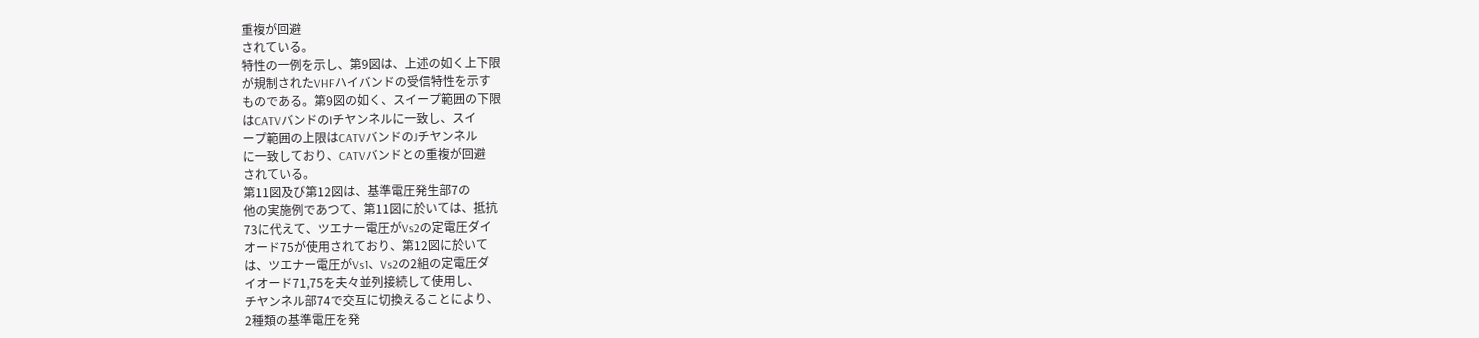重複が回避
されている。
特性の一例を示し、第9図は、上述の如く上下限
が規制されたVHFハイバンドの受信特性を示す
ものである。第9図の如く、スイープ範囲の下限
はCATVバンドのIチヤンネルに一致し、スイ
ープ範囲の上限はCATVバンドのJチヤンネル
に一致しており、CATVバンドとの重複が回避
されている。
第11図及び第12図は、基準電圧発生部7の
他の実施例であつて、第11図に於いては、抵抗
73に代えて、ツエナー電圧がVs2の定電圧ダイ
オード75が使用されており、第12図に於いて
は、ツエナー電圧がVs1、Vs2の2組の定電圧ダ
イオード71,75を夫々並列接続して使用し、
チヤンネル部74で交互に切換えることにより、
2種類の基準電圧を発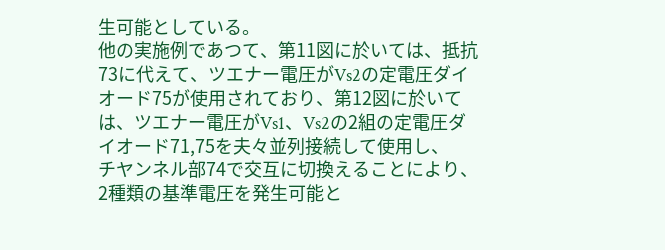生可能としている。
他の実施例であつて、第11図に於いては、抵抗
73に代えて、ツエナー電圧がVs2の定電圧ダイ
オード75が使用されており、第12図に於いて
は、ツエナー電圧がVs1、Vs2の2組の定電圧ダ
イオード71,75を夫々並列接続して使用し、
チヤンネル部74で交互に切換えることにより、
2種類の基準電圧を発生可能と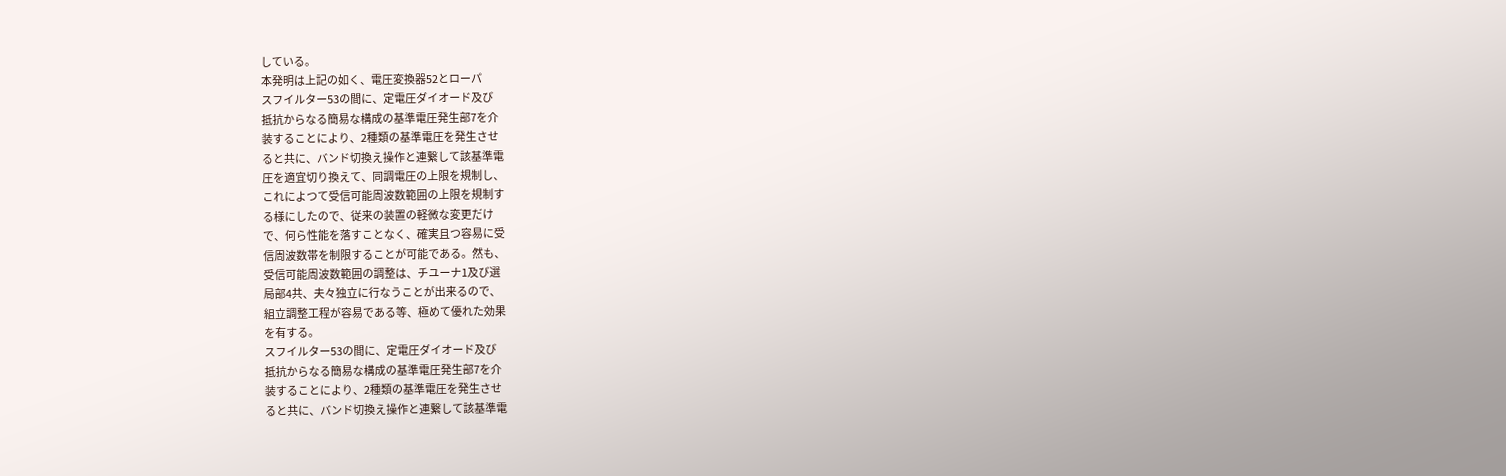している。
本発明は上記の如く、電圧変換器52とローパ
スフイルター53の間に、定電圧ダイオード及び
抵抗からなる簡易な構成の基準電圧発生部7を介
装することにより、2種類の基準電圧を発生させ
ると共に、バンド切換え操作と連繋して該基準電
圧を適宜切り換えて、同調電圧の上限を規制し、
これによつて受信可能周波数範囲の上限を規制す
る様にしたので、従来の装置の軽微な変更だけ
で、何ら性能を落すことなく、確実且つ容易に受
信周波数帯を制限することが可能である。然も、
受信可能周波数範囲の調整は、チユーナ1及び選
局部4共、夫々独立に行なうことが出来るので、
組立調整工程が容易である等、極めて優れた効果
を有する。
スフイルター53の間に、定電圧ダイオード及び
抵抗からなる簡易な構成の基準電圧発生部7を介
装することにより、2種類の基準電圧を発生させ
ると共に、バンド切換え操作と連繋して該基準電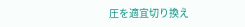圧を適宜切り換え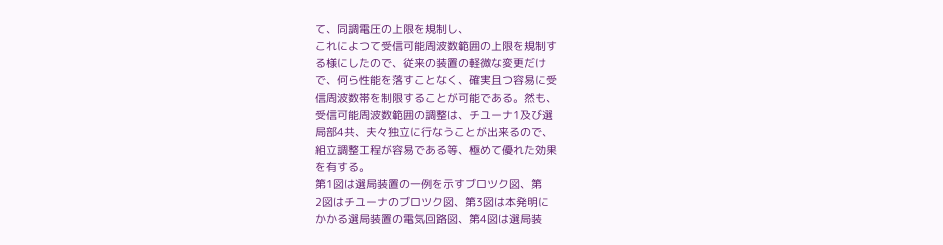て、同調電圧の上限を規制し、
これによつて受信可能周波数範囲の上限を規制す
る様にしたので、従来の装置の軽微な変更だけ
で、何ら性能を落すことなく、確実且つ容易に受
信周波数帯を制限することが可能である。然も、
受信可能周波数範囲の調整は、チユーナ1及び選
局部4共、夫々独立に行なうことが出来るので、
組立調整工程が容易である等、極めて優れた効果
を有する。
第1図は選局装置の一例を示すブロツク図、第
2図はチユーナのブロツク図、第3図は本発明に
かかる選局装置の電気回路図、第4図は選局装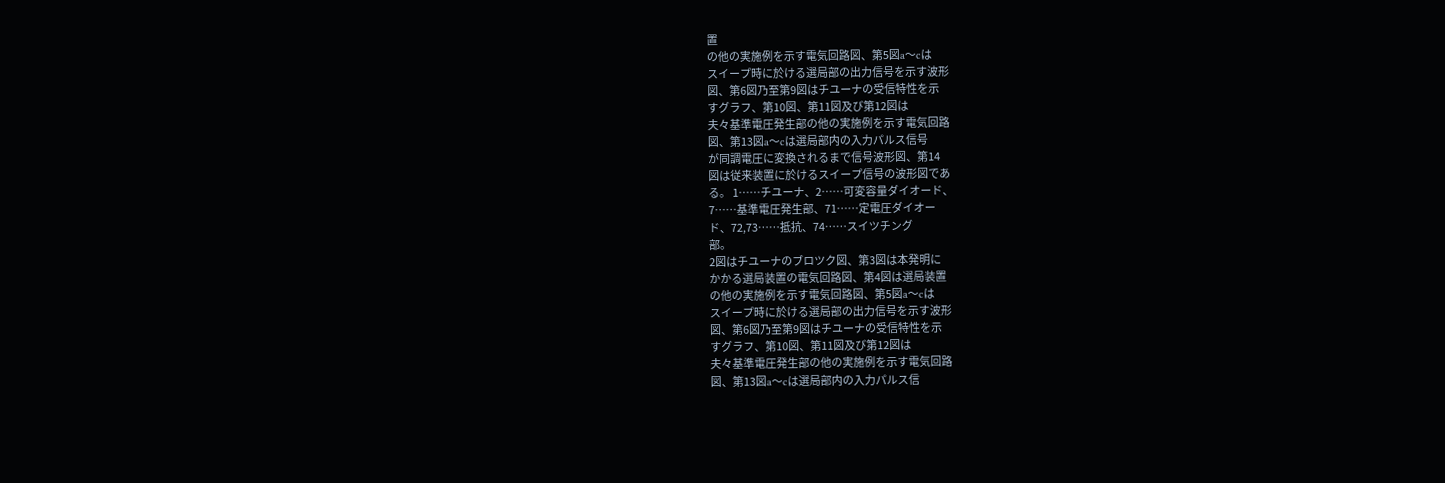置
の他の実施例を示す電気回路図、第5図a〜cは
スイープ時に於ける選局部の出力信号を示す波形
図、第6図乃至第9図はチユーナの受信特性を示
すグラフ、第10図、第11図及び第12図は
夫々基準電圧発生部の他の実施例を示す電気回路
図、第13図a〜cは選局部内の入力パルス信号
が同調電圧に変換されるまで信号波形図、第14
図は従来装置に於けるスイープ信号の波形図であ
る。 1……チユーナ、2……可変容量ダイオード、
7……基準電圧発生部、71……定電圧ダイオー
ド、72,73……抵抗、74……スイツチング
部。
2図はチユーナのブロツク図、第3図は本発明に
かかる選局装置の電気回路図、第4図は選局装置
の他の実施例を示す電気回路図、第5図a〜cは
スイープ時に於ける選局部の出力信号を示す波形
図、第6図乃至第9図はチユーナの受信特性を示
すグラフ、第10図、第11図及び第12図は
夫々基準電圧発生部の他の実施例を示す電気回路
図、第13図a〜cは選局部内の入力パルス信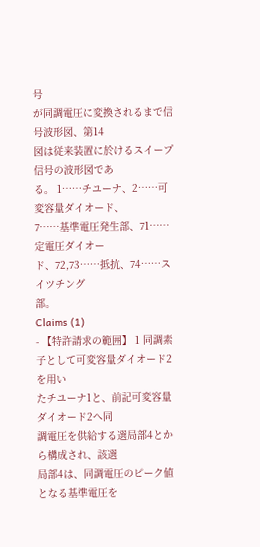号
が同調電圧に変換されるまで信号波形図、第14
図は従来装置に於けるスイープ信号の波形図であ
る。 1……チユーナ、2……可変容量ダイオード、
7……基準電圧発生部、71……定電圧ダイオー
ド、72,73……抵抗、74……スイツチング
部。
Claims (1)
- 【特許請求の範囲】 1 同調素子として可変容量ダイオード2を用い
たチユーナ1と、前記可変容量ダイオード2へ同
調電圧を供給する選局部4とから構成され、該選
局部4は、同調電圧のピーク値となる基準電圧を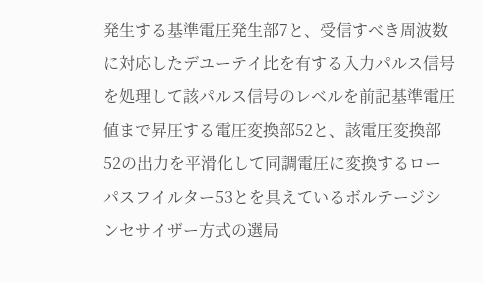発生する基準電圧発生部7と、受信すべき周波数
に対応したデユーテイ比を有する入力パルス信号
を処理して該パルス信号のレベルを前記基準電圧
値まで昇圧する電圧変換部52と、該電圧変換部
52の出力を平滑化して同調電圧に変換するロー
パスフイルター53とを具えているボルテージシ
ンセサイザー方式の選局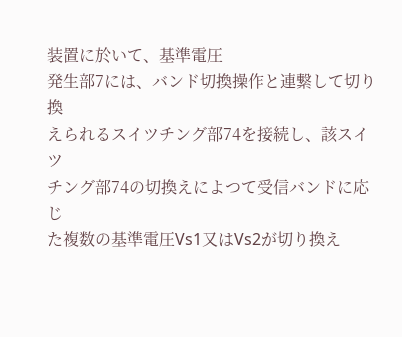装置に於いて、基準電圧
発生部7には、バンド切換操作と連繋して切り換
えられるスイツチング部74を接続し、該スイツ
チング部74の切換えによつて受信バンドに応じ
た複数の基準電圧Vs1又はVs2が切り換え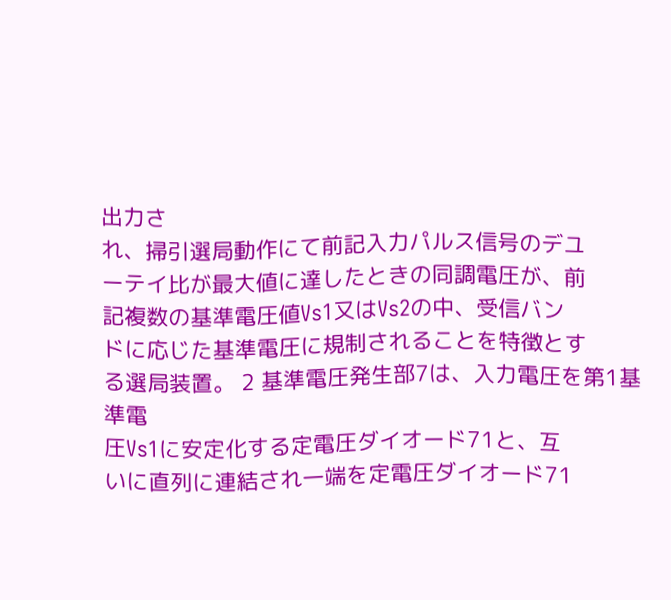出力さ
れ、掃引選局動作にて前記入力パルス信号のデユ
ーテイ比が最大値に達したときの同調電圧が、前
記複数の基準電圧値Vs1又はVs2の中、受信バン
ドに応じた基準電圧に規制されることを特徴とす
る選局装置。 2 基準電圧発生部7は、入力電圧を第1基準電
圧Vs1に安定化する定電圧ダイオード71と、互
いに直列に連結され一端を定電圧ダイオード71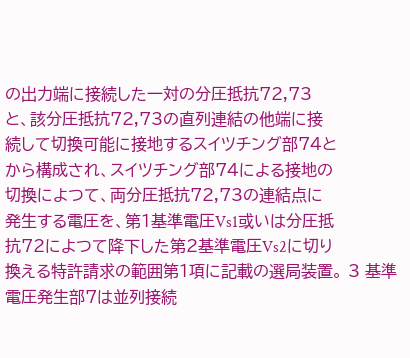の出力端に接続した一対の分圧抵抗72,73
と、該分圧抵抗72,73の直列連結の他端に接
続して切換可能に接地するスイツチング部74と
から構成され、スイツチング部74による接地の
切換によつて、両分圧抵抗72,73の連結点に
発生する電圧を、第1基準電圧Vs1或いは分圧抵
抗72によつて降下した第2基準電圧Vs2に切り
換える特許請求の範囲第1項に記載の選局装置。 3 基準電圧発生部7は並列接続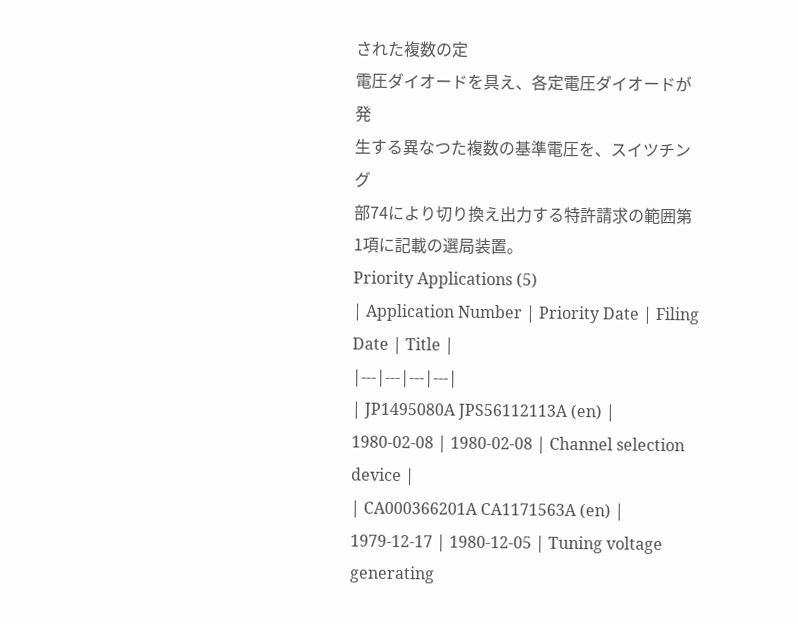された複数の定
電圧ダイオードを具え、各定電圧ダイオードが発
生する異なつた複数の基準電圧を、スイツチング
部74により切り換え出力する特許請求の範囲第
1項に記載の選局装置。
Priority Applications (5)
| Application Number | Priority Date | Filing Date | Title |
|---|---|---|---|
| JP1495080A JPS56112113A (en) | 1980-02-08 | 1980-02-08 | Channel selection device |
| CA000366201A CA1171563A (en) | 1979-12-17 | 1980-12-05 | Tuning voltage generating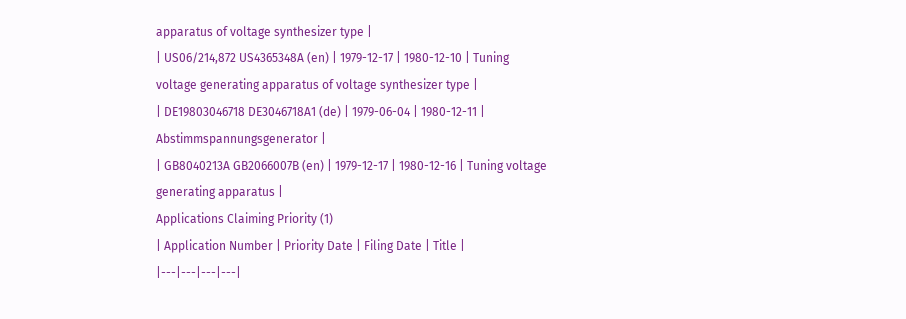apparatus of voltage synthesizer type |
| US06/214,872 US4365348A (en) | 1979-12-17 | 1980-12-10 | Tuning voltage generating apparatus of voltage synthesizer type |
| DE19803046718 DE3046718A1 (de) | 1979-06-04 | 1980-12-11 | Abstimmspannungsgenerator |
| GB8040213A GB2066007B (en) | 1979-12-17 | 1980-12-16 | Tuning voltage generating apparatus |
Applications Claiming Priority (1)
| Application Number | Priority Date | Filing Date | Title |
|---|---|---|---|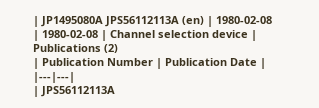| JP1495080A JPS56112113A (en) | 1980-02-08 | 1980-02-08 | Channel selection device |
Publications (2)
| Publication Number | Publication Date |
|---|---|
| JPS56112113A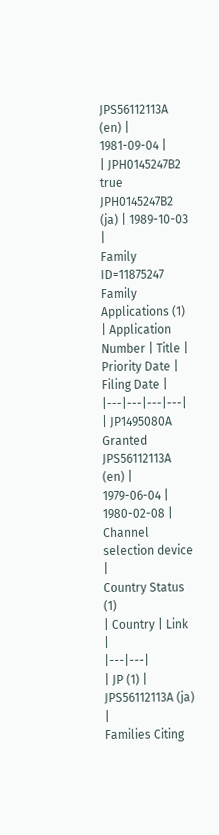JPS56112113A (en) | 1981-09-04 |
| JPH0145247B2 true JPH0145247B2 (ja) | 1989-10-03 |
Family
ID=11875247
Family Applications (1)
| Application Number | Title | Priority Date | Filing Date |
|---|---|---|---|
| JP1495080A Granted JPS56112113A (en) | 1979-06-04 | 1980-02-08 | Channel selection device |
Country Status (1)
| Country | Link |
|---|---|
| JP (1) | JPS56112113A (ja) |
Families Citing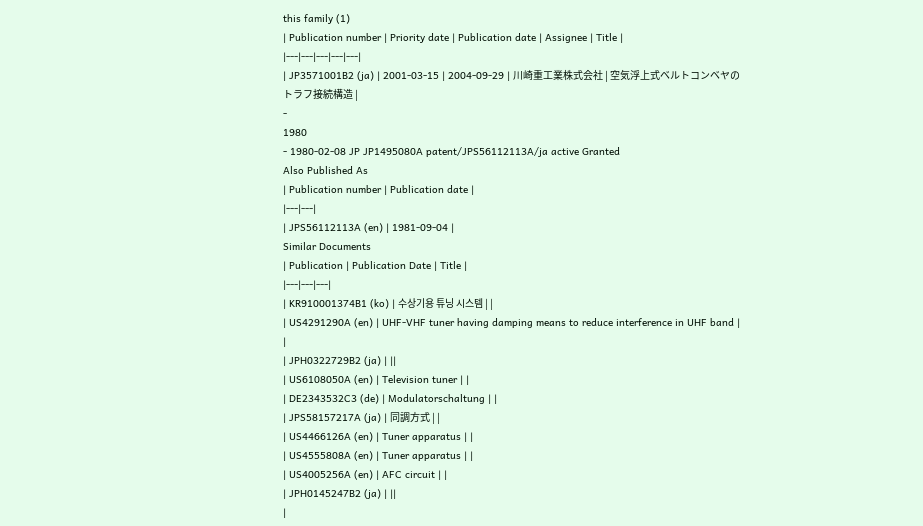this family (1)
| Publication number | Priority date | Publication date | Assignee | Title |
|---|---|---|---|---|
| JP3571001B2 (ja) | 2001-03-15 | 2004-09-29 | 川崎重工業株式会社 | 空気浮上式ベルトコンベヤのトラフ接続構造 |
-
1980
- 1980-02-08 JP JP1495080A patent/JPS56112113A/ja active Granted
Also Published As
| Publication number | Publication date |
|---|---|
| JPS56112113A (en) | 1981-09-04 |
Similar Documents
| Publication | Publication Date | Title |
|---|---|---|
| KR910001374B1 (ko) | 수상기용 튜닝 시스템 | |
| US4291290A (en) | UHF-VHF tuner having damping means to reduce interference in UHF band | |
| JPH0322729B2 (ja) | ||
| US6108050A (en) | Television tuner | |
| DE2343532C3 (de) | Modulatorschaltung | |
| JPS58157217A (ja) | 同調方式 | |
| US4466126A (en) | Tuner apparatus | |
| US4555808A (en) | Tuner apparatus | |
| US4005256A (en) | AFC circuit | |
| JPH0145247B2 (ja) | ||
|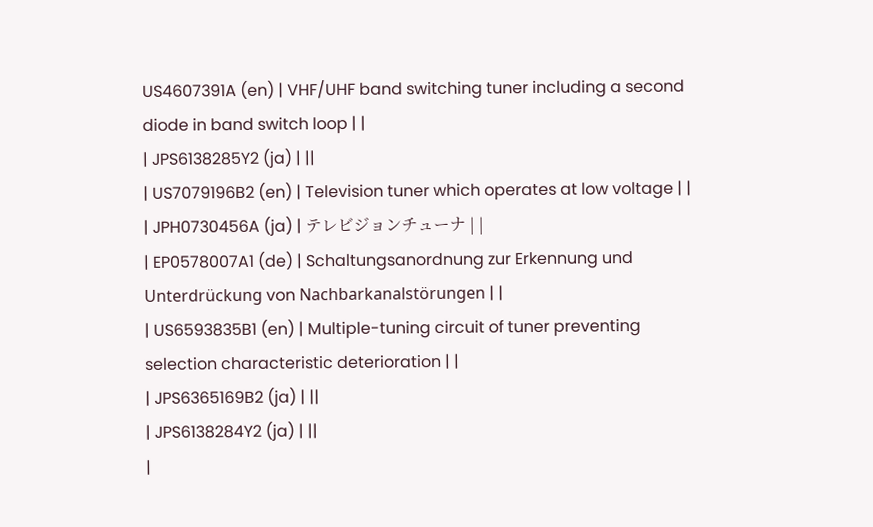US4607391A (en) | VHF/UHF band switching tuner including a second diode in band switch loop | |
| JPS6138285Y2 (ja) | ||
| US7079196B2 (en) | Television tuner which operates at low voltage | |
| JPH0730456A (ja) | テレビジョンチューナ | |
| EP0578007A1 (de) | Schaltungsanordnung zur Erkennung und Unterdrückung von Nachbarkanalstörungen | |
| US6593835B1 (en) | Multiple-tuning circuit of tuner preventing selection characteristic deterioration | |
| JPS6365169B2 (ja) | ||
| JPS6138284Y2 (ja) | ||
|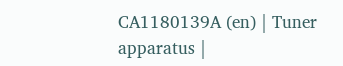CA1180139A (en) | Tuner apparatus |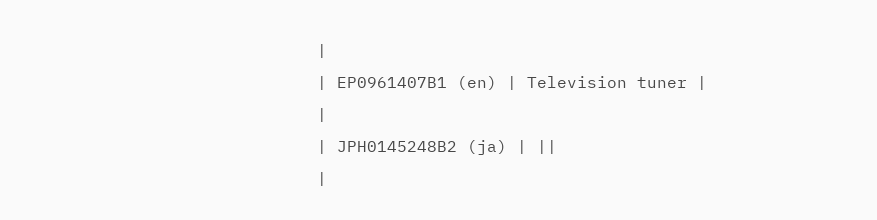|
| EP0961407B1 (en) | Television tuner | |
| JPH0145248B2 (ja) | ||
|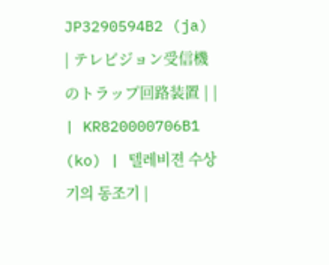JP3290594B2 (ja) | テレビジョン受信機のトラップ回路装置 | |
| KR820000706B1 (ko) | 텔레비젼 수상기의 동조기 |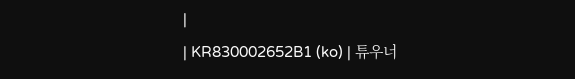|
| KR830002652B1 (ko) | 튜우너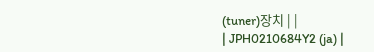(tuner)장치 | |
| JPH0210684Y2 (ja) |